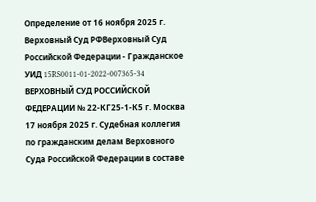Определение от 16 ноября 2025 г. Верховный Суд РФВерховный Суд Российской Федерации - Гражданское УИД 15RS0011-01-2022-007365-34 ВЕРХОВНЫЙ СУД РОССИЙСКОЙ ФЕДЕРАЦИИ № 22-КГ25-1-К5 г. Москва 17 ноября 2025 г. Судебная коллегия по гражданским делам Верховного Суда Российской Федерации в составе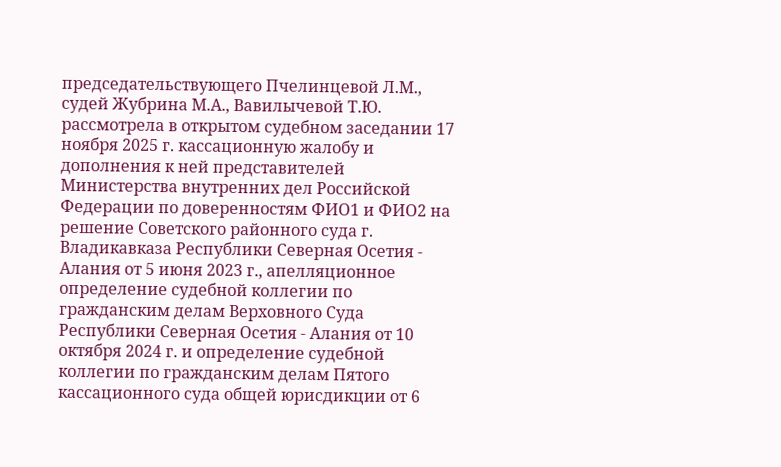председательствующего Пчелинцевой Л.М., судей Жубрина М.А., Вавилычевой Т.Ю. рассмотрела в открытом судебном заседании 17 ноября 2025 г. кассационную жалобу и дополнения к ней представителей Министерства внутренних дел Российской Федерации по доверенностям ФИО1 и ФИО2 на решение Советского районного суда г. Владикавказа Республики Северная Осетия - Алания от 5 июня 2023 г., апелляционное определение судебной коллегии по гражданским делам Верховного Суда Республики Северная Осетия - Алания от 10 октября 2024 г. и определение судебной коллегии по гражданским делам Пятого кассационного суда общей юрисдикции от 6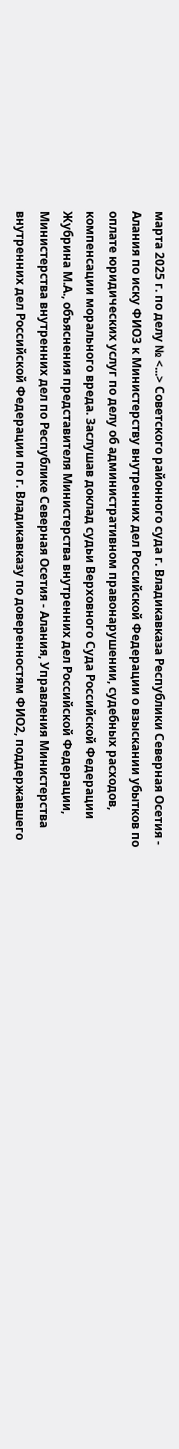марта 2025 г. по делу № <...> Советского районного суда г. Владикавказа Республики Северная Осетия - Алания по иску ФИО3 к Министерству внутренних дел Российской Федерации о взыскании убытков по оплате юридических услуг по делу об административном правонарушении, судебных расходов, компенсации морального вреда. Заслушав доклад судьи Верховного Суда Российской Федерации Жубрина М.А., объяснения представителя Министерства внутренних дел Российской Федерации, Министерства внутренних дел по Республике Северная Осетия - Алания, Управления Министерства внутренних дел Российской Федерации по г. Владикавказу по доверенностям ФИО2, поддержавшего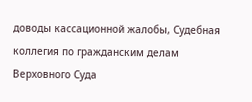доводы кассационной жалобы, Судебная коллегия по гражданским делам Верховного Суда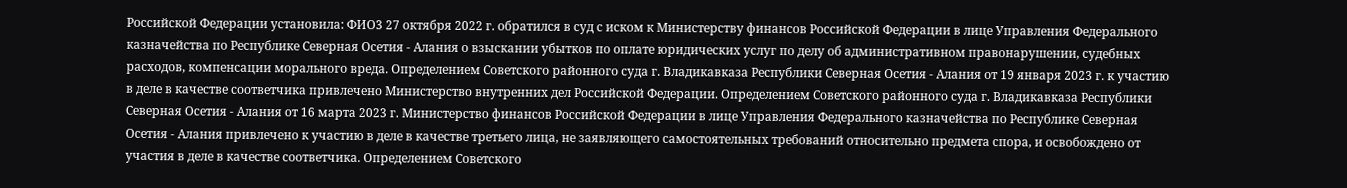Российской Федерации установила: ФИО3 27 октября 2022 г. обратился в суд с иском к Министерству финансов Российской Федерации в лице Управления Федерального казначейства по Республике Северная Осетия - Алания о взыскании убытков по оплате юридических услуг по делу об административном правонарушении, судебных расходов, компенсации морального вреда. Определением Советского районного суда г. Владикавказа Республики Северная Осетия - Алания от 19 января 2023 г. к участию в деле в качестве соответчика привлечено Министерство внутренних дел Российской Федерации. Определением Советского районного суда г. Владикавказа Республики Северная Осетия - Алания от 16 марта 2023 г. Министерство финансов Российской Федерации в лице Управления Федерального казначейства по Республике Северная Осетия - Алания привлечено к участию в деле в качестве третьего лица, не заявляющего самостоятельных требований относительно предмета спора, и освобождено от участия в деле в качестве соответчика. Определением Советского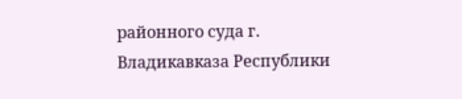районного суда г. Владикавказа Республики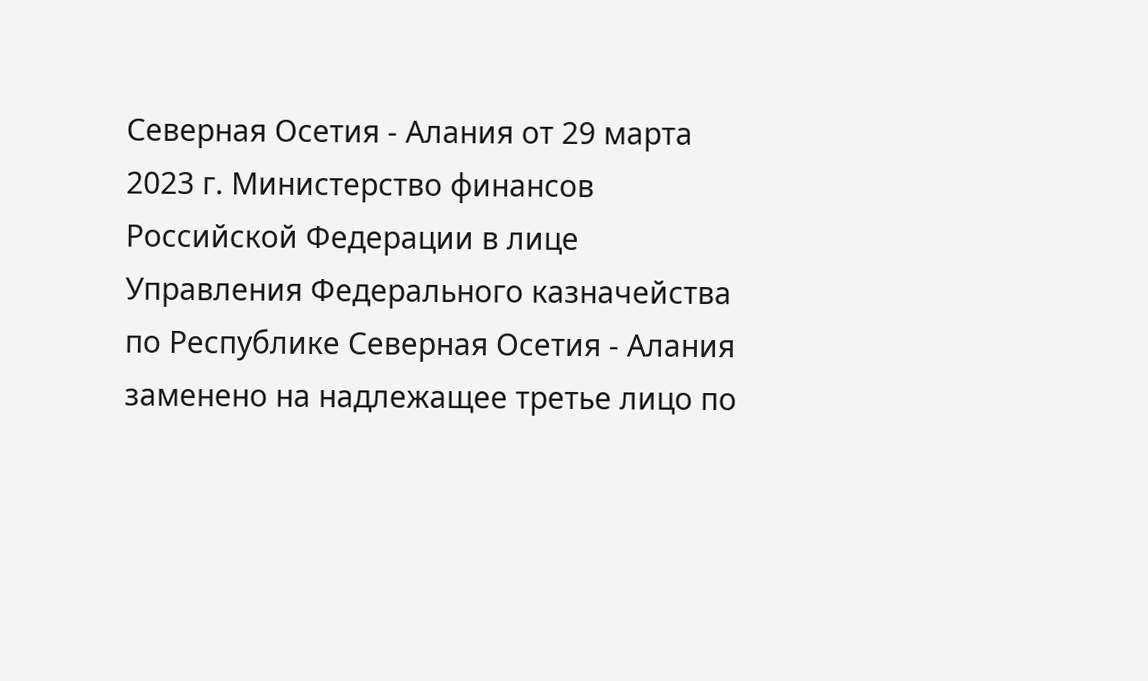Северная Осетия - Алания от 29 марта 2023 г. Министерство финансов Российской Федерации в лице Управления Федерального казначейства по Республике Северная Осетия - Алания заменено на надлежащее третье лицо по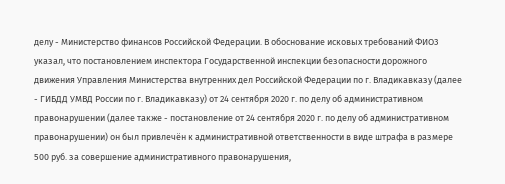делу - Министерство финансов Российской Федерации. В обоснование исковых требований ФИО3 указал, что постановлением инспектора Государственной инспекции безопасности дорожного движения Управления Министерства внутренних дел Российской Федерации по г. Владикавказу (далее - ГИБДД УМВД России по г. Владикавказу) от 24 сентября 2020 г. по делу об административном правонарушении (далее также - постановление от 24 сентября 2020 г. по делу об административном правонарушении) он был привлечён к административной ответственности в виде штрафа в размере 500 руб. за совершение административного правонарушения,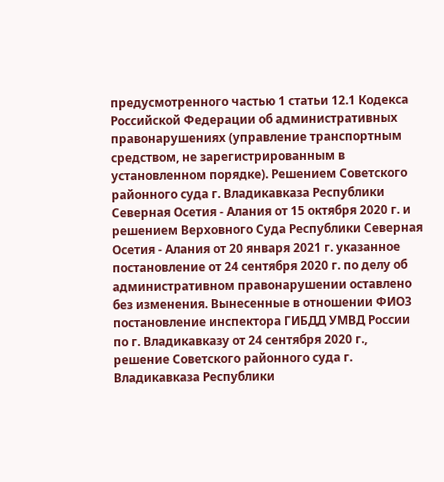предусмотренного частью 1 статьи 12.1 Кодекса Российской Федерации об административных правонарушениях (управление транспортным средством, не зарегистрированным в установленном порядке). Решением Советского районного суда г. Владикавказа Республики Северная Осетия - Алания от 15 октября 2020 г. и решением Верховного Суда Республики Северная Осетия - Алания от 20 января 2021 г. указанное постановление от 24 сентября 2020 г. по делу об административном правонарушении оставлено без изменения. Вынесенные в отношении ФИО3 постановление инспектора ГИБДД УМВД России по г. Владикавказу от 24 сентября 2020 г., решение Советского районного суда г. Владикавказа Республики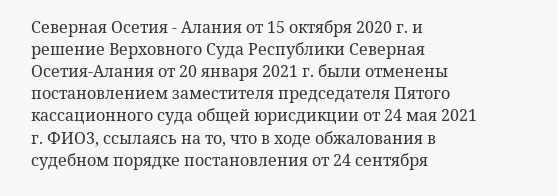Северная Осетия - Алания от 15 октября 2020 г. и решение Верховного Суда Республики Северная Осетия-Алания от 20 января 2021 г. были отменены постановлением заместителя председателя Пятого кассационного суда общей юрисдикции от 24 мая 2021 г. ФИО3, ссылаясь на то, что в ходе обжалования в судебном порядке постановления от 24 сентября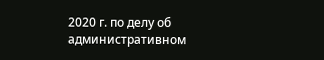2020 г. по делу об административном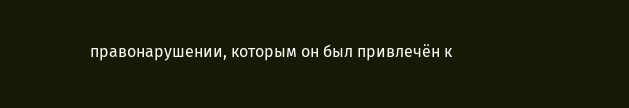правонарушении, которым он был привлечён к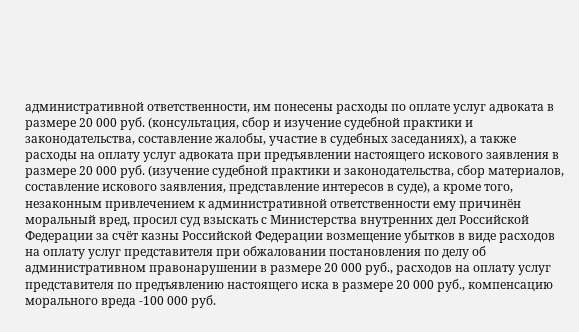административной ответственности, им понесены расходы по оплате услуг адвоката в размере 20 000 руб. (консультация, сбор и изучение судебной практики и законодательства, составление жалобы, участие в судебных заседаниях), а также расходы на оплату услуг адвоката при предъявлении настоящего искового заявления в размере 20 000 руб. (изучение судебной практики и законодательства, сбор материалов, составление искового заявления, представление интересов в суде), а кроме того, незаконным привлечением к административной ответственности ему причинён моральный вред, просил суд взыскать с Министерства внутренних дел Российской Федерации за счёт казны Российской Федерации возмещение убытков в виде расходов на оплату услуг представителя при обжаловании постановления по делу об административном правонарушении в размере 20 000 руб., расходов на оплату услуг представителя по предъявлению настоящего иска в размере 20 000 руб., компенсацию морального вреда -100 000 руб.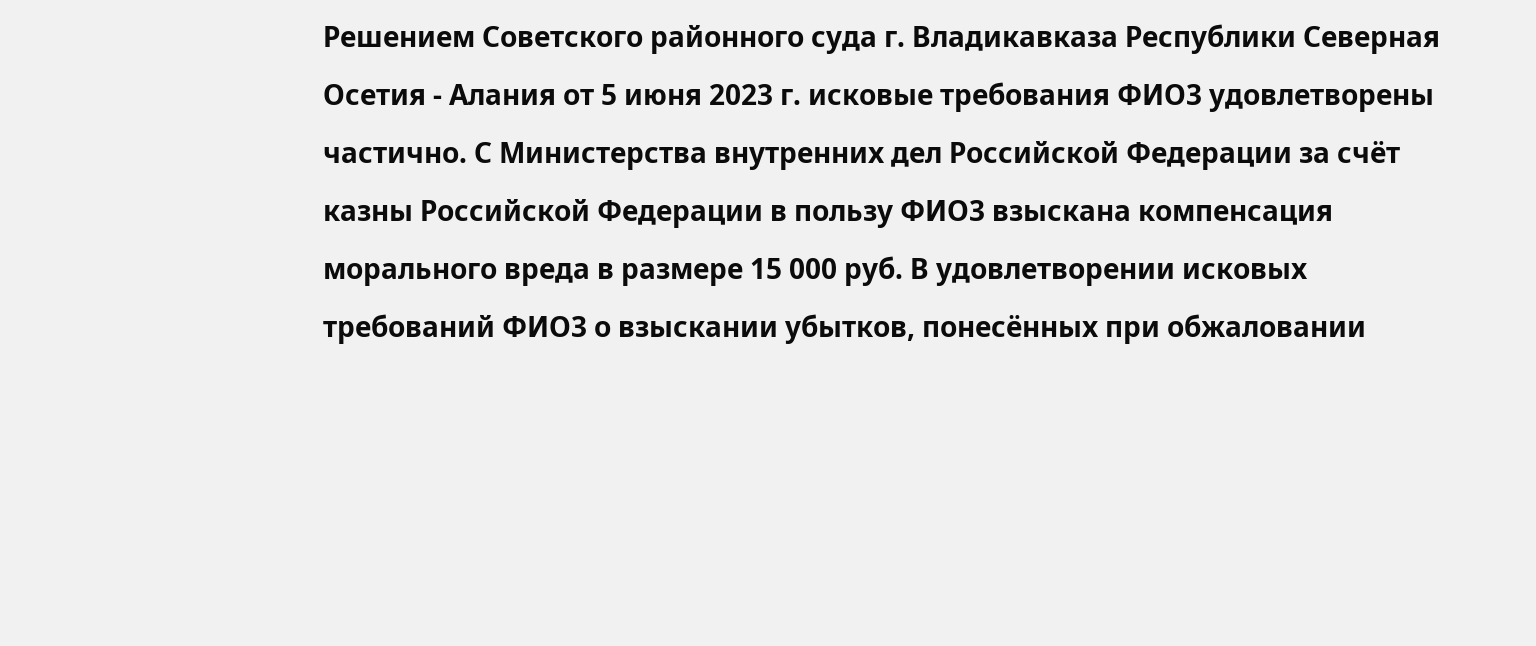Решением Советского районного суда г. Владикавказа Республики Северная Осетия - Алания от 5 июня 2023 г. исковые требования ФИО3 удовлетворены частично. С Министерства внутренних дел Российской Федерации за счёт казны Российской Федерации в пользу ФИО3 взыскана компенсация морального вреда в размере 15 000 руб. В удовлетворении исковых требований ФИО3 о взыскании убытков, понесённых при обжаловании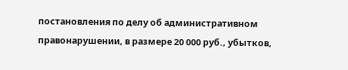постановления по делу об административном правонарушении, в размере 20 000 руб., убытков,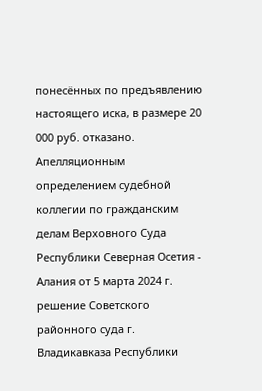понесённых по предъявлению настоящего иска, в размере 20 000 руб. отказано. Апелляционным определением судебной коллегии по гражданским делам Верховного Суда Республики Северная Осетия - Алания от 5 марта 2024 г. решение Советского районного суда г. Владикавказа Республики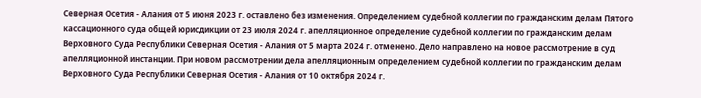Северная Осетия - Алания от 5 июня 2023 г. оставлено без изменения. Определением судебной коллегии по гражданским делам Пятого кассационного суда общей юрисдикции от 23 июля 2024 г. апелляционное определение судебной коллегии по гражданским делам Верховного Суда Республики Северная Осетия - Алания от 5 марта 2024 г. отменено. Дело направлено на новое рассмотрение в суд апелляционной инстанции. При новом рассмотрении дела апелляционным определением судебной коллегии по гражданским делам Верховного Суда Республики Северная Осетия - Алания от 10 октября 2024 г.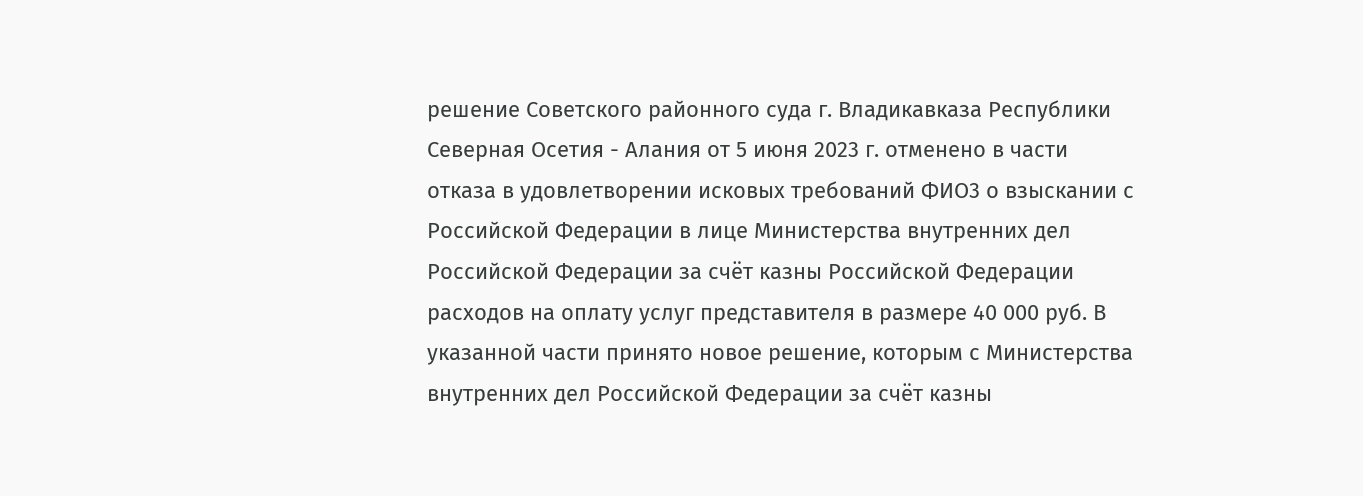решение Советского районного суда г. Владикавказа Республики Северная Осетия - Алания от 5 июня 2023 г. отменено в части отказа в удовлетворении исковых требований ФИО3 о взыскании с Российской Федерации в лице Министерства внутренних дел Российской Федерации за счёт казны Российской Федерации расходов на оплату услуг представителя в размере 40 000 руб. В указанной части принято новое решение, которым с Министерства внутренних дел Российской Федерации за счёт казны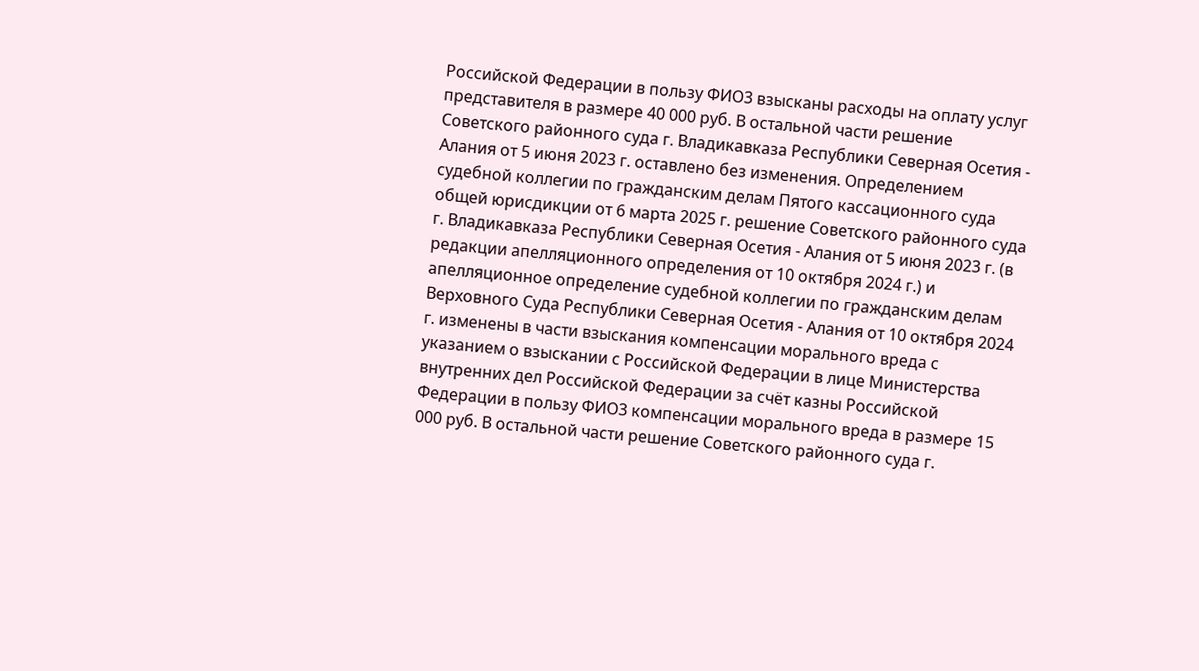Российской Федерации в пользу ФИО3 взысканы расходы на оплату услуг представителя в размере 40 000 руб. В остальной части решение Советского районного суда г. Владикавказа Республики Северная Осетия - Алания от 5 июня 2023 г. оставлено без изменения. Определением судебной коллегии по гражданским делам Пятого кассационного суда общей юрисдикции от 6 марта 2025 г. решение Советского районного суда г. Владикавказа Республики Северная Осетия - Алания от 5 июня 2023 г. (в редакции апелляционного определения от 10 октября 2024 г.) и апелляционное определение судебной коллегии по гражданским делам Верховного Суда Республики Северная Осетия - Алания от 10 октября 2024 г. изменены в части взыскания компенсации морального вреда с указанием о взыскании с Российской Федерации в лице Министерства внутренних дел Российской Федерации за счёт казны Российской Федерации в пользу ФИО3 компенсации морального вреда в размере 15 000 руб. В остальной части решение Советского районного суда г.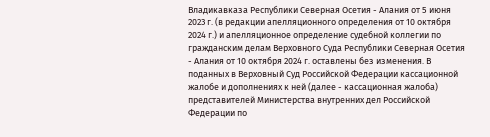Владикавказа Республики Северная Осетия - Алания от 5 июня 2023 г. (в редакции апелляционного определения от 10 октября 2024 г.) и апелляционное определение судебной коллегии по гражданским делам Верховного Суда Республики Северная Осетия - Алания от 10 октября 2024 г. оставлены без изменения. В поданных в Верховный Суд Российской Федерации кассационной жалобе и дополнениях к ней (далее - кассационная жалоба) представителей Министерства внутренних дел Российской Федерации по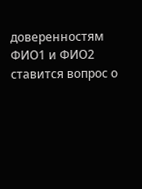доверенностям ФИО1 и ФИО2 ставится вопрос о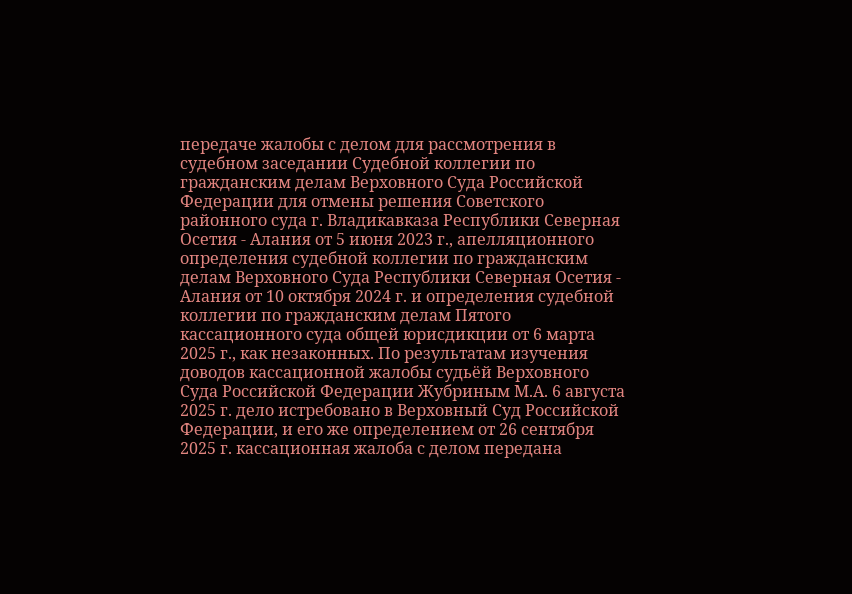передаче жалобы с делом для рассмотрения в судебном заседании Судебной коллегии по гражданским делам Верховного Суда Российской Федерации для отмены решения Советского районного суда г. Владикавказа Республики Северная Осетия - Алания от 5 июня 2023 г., апелляционного определения судебной коллегии по гражданским делам Верховного Суда Республики Северная Осетия - Алания от 10 октября 2024 г. и определения судебной коллегии по гражданским делам Пятого кассационного суда общей юрисдикции от 6 марта 2025 г., как незаконных. По результатам изучения доводов кассационной жалобы судьёй Верховного Суда Российской Федерации Жубриным М.А. 6 августа 2025 г. дело истребовано в Верховный Суд Российской Федерации, и его же определением от 26 сентября 2025 г. кассационная жалоба с делом передана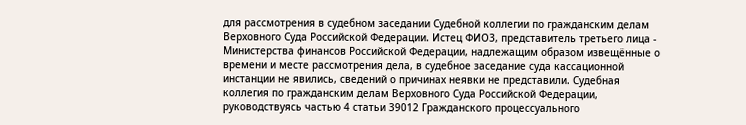для рассмотрения в судебном заседании Судебной коллегии по гражданским делам Верховного Суда Российской Федерации. Истец ФИО3, представитель третьего лица - Министерства финансов Российской Федерации, надлежащим образом извещённые о времени и месте рассмотрения дела, в судебное заседание суда кассационной инстанции не явились, сведений о причинах неявки не представили. Судебная коллегия по гражданским делам Верховного Суда Российской Федерации, руководствуясь частью 4 статьи 39012 Гражданского процессуального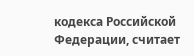кодекса Российской Федерации, считает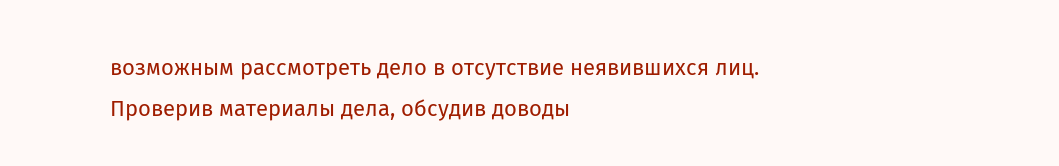возможным рассмотреть дело в отсутствие неявившихся лиц. Проверив материалы дела, обсудив доводы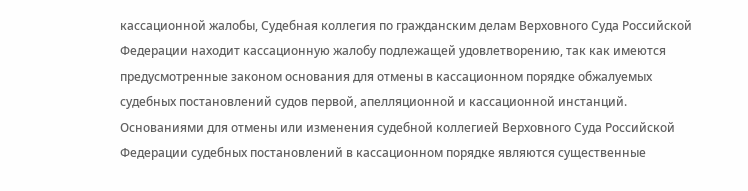кассационной жалобы, Судебная коллегия по гражданским делам Верховного Суда Российской Федерации находит кассационную жалобу подлежащей удовлетворению, так как имеются предусмотренные законом основания для отмены в кассационном порядке обжалуемых судебных постановлений судов первой, апелляционной и кассационной инстанций. Основаниями для отмены или изменения судебной коллегией Верховного Суда Российской Федерации судебных постановлений в кассационном порядке являются существенные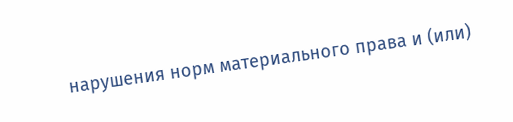нарушения норм материального права и (или)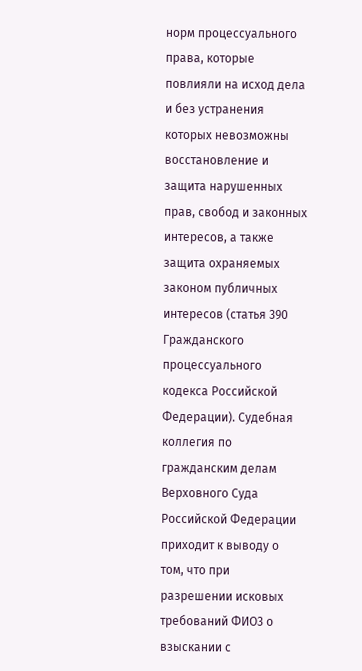норм процессуального права, которые повлияли на исход дела и без устранения которых невозможны восстановление и защита нарушенных прав, свобод и законных интересов, а также защита охраняемых законом публичных интересов (статья 390 Гражданского процессуального кодекса Российской Федерации). Судебная коллегия по гражданским делам Верховного Суда Российской Федерации приходит к выводу о том, что при разрешении исковых требований ФИО3 о взыскании с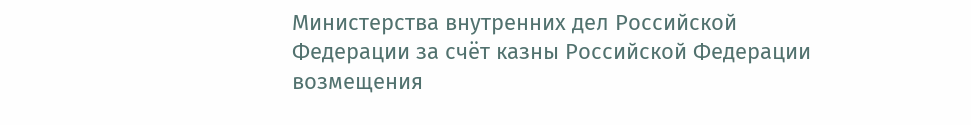Министерства внутренних дел Российской Федерации за счёт казны Российской Федерации возмещения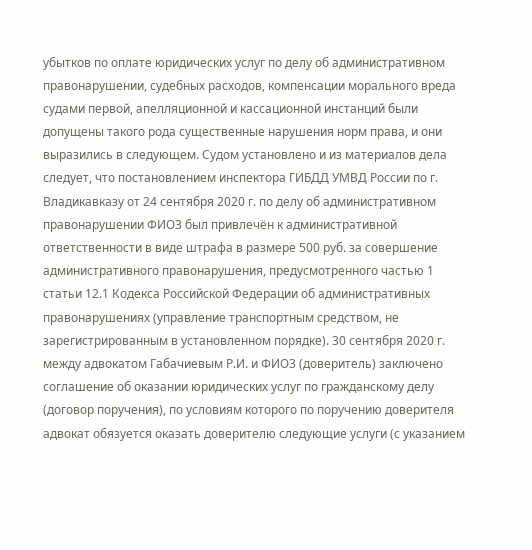убытков по оплате юридических услуг по делу об административном правонарушении, судебных расходов, компенсации морального вреда судами первой, апелляционной и кассационной инстанций были допущены такого рода существенные нарушения норм права, и они выразились в следующем. Судом установлено и из материалов дела следует, что постановлением инспектора ГИБДД УМВД России по г. Владикавказу от 24 сентября 2020 г. по делу об административном правонарушении ФИО3 был привлечён к административной ответственности в виде штрафа в размере 500 руб. за совершение административного правонарушения, предусмотренного частью 1 статьи 12.1 Кодекса Российской Федерации об административных правонарушениях (управление транспортным средством, не зарегистрированным в установленном порядке). 30 сентября 2020 г. между адвокатом Габачиевым Р.И. и ФИО3 (доверитель) заключено соглашение об оказании юридических услуг по гражданскому делу (договор поручения), по условиям которого по поручению доверителя адвокат обязуется оказать доверителю следующие услуги (с указанием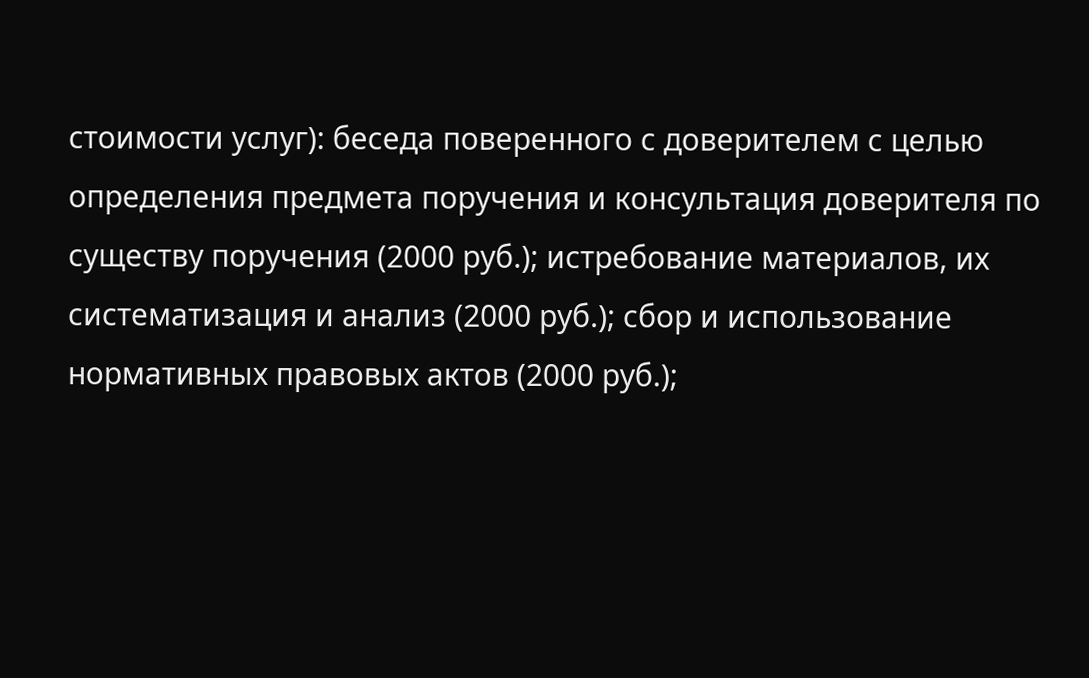стоимости услуг): беседа поверенного с доверителем с целью определения предмета поручения и консультация доверителя по существу поручения (2000 руб.); истребование материалов, их систематизация и анализ (2000 руб.); сбор и использование нормативных правовых актов (2000 руб.);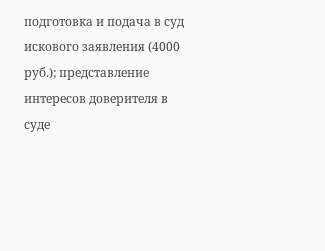подготовка и подача в суд искового заявления (4000 руб.); представление интересов доверителя в суде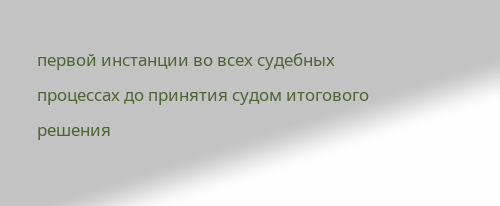первой инстанции во всех судебных процессах до принятия судом итогового решения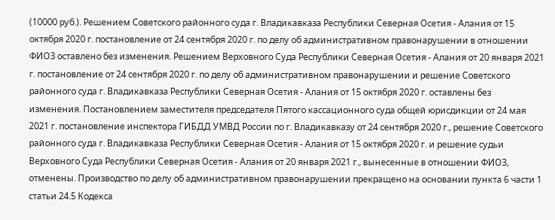(10000 руб.). Решением Советского районного суда г. Владикавказа Республики Северная Осетия - Алания от 15 октября 2020 г. постановление от 24 сентября 2020 г. по делу об административном правонарушении в отношении ФИО3 оставлено без изменения. Решением Верховного Суда Республики Северная Осетия - Алания от 20 января 2021 г. постановление от 24 сентября 2020 г. по делу об административном правонарушении и решение Советского районного суда г. Владикавказа Республики Северная Осетия - Алания от 15 октября 2020 г. оставлены без изменения. Постановлением заместителя председателя Пятого кассационного суда общей юрисдикции от 24 мая 2021 г. постановление инспектора ГИБДД УМВД России по г. Владикавказу от 24 сентября 2020 г., решение Советского районного суда г. Владикавказа Республики Северная Осетия - Алания от 15 октября 2020 г. и решение судьи Верховного Суда Республики Северная Осетия - Алания от 20 января 2021 г., вынесенные в отношении ФИО3, отменены. Производство по делу об административном правонарушении прекращено на основании пункта 6 части 1 статьи 24.5 Кодекса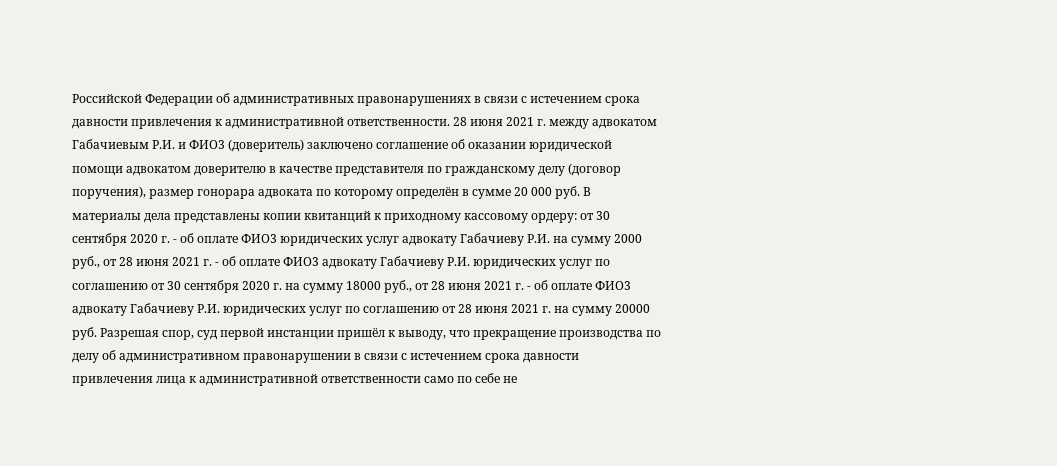Российской Федерации об административных правонарушениях в связи с истечением срока давности привлечения к административной ответственности. 28 июня 2021 г. между адвокатом Габачиевым Р.И. и ФИО3 (доверитель) заключено соглашение об оказании юридической помощи адвокатом доверителю в качестве представителя по гражданскому делу (договор поручения), размер гонорара адвоката по которому определён в сумме 20 000 руб. В материалы дела представлены копии квитанций к приходному кассовому ордеру: от 30 сентября 2020 г. - об оплате ФИО3 юридических услуг адвокату Габачиеву Р.И. на сумму 2000 руб., от 28 июня 2021 г. - об оплате ФИО3 адвокату Габачиеву Р.И. юридических услуг по соглашению от 30 сентября 2020 г. на сумму 18000 руб., от 28 июня 2021 г. - об оплате ФИО3 адвокату Габачиеву Р.И. юридических услуг по соглашению от 28 июня 2021 г. на сумму 20000 руб. Разрешая спор, суд первой инстанции пришёл к выводу, что прекращение производства по делу об административном правонарушении в связи с истечением срока давности привлечения лица к административной ответственности само по себе не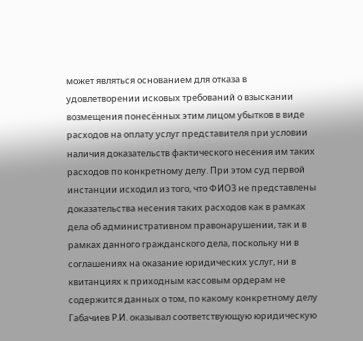может являться основанием для отказа в удовлетворении исковых требований о взыскании возмещения понесённых этим лицом убытков в виде расходов на оплату услуг представителя при условии наличия доказательств фактического несения им таких расходов по конкретному делу. При этом суд первой инстанции исходил из того, что ФИО3 не представлены доказательства несения таких расходов как в рамках дела об административном правонарушении, так и в рамках данного гражданского дела, поскольку ни в соглашениях на оказание юридических услуг, ни в квитанциях к приходным кассовым ордерам не содержится данных о том, по какому конкретному делу Габачиев Р.И. оказывал соответствующую юридическую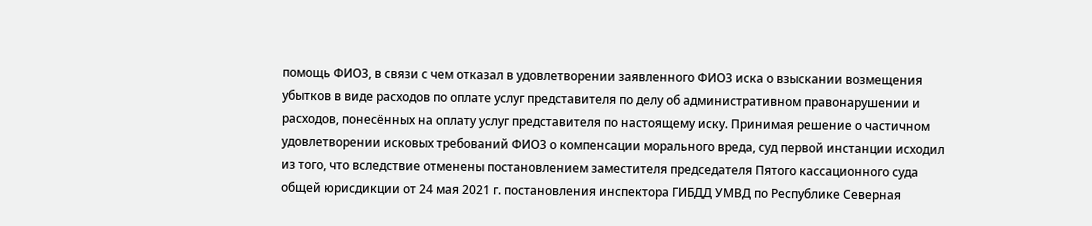помощь ФИО3, в связи с чем отказал в удовлетворении заявленного ФИО3 иска о взыскании возмещения убытков в виде расходов по оплате услуг представителя по делу об административном правонарушении и расходов, понесённых на оплату услуг представителя по настоящему иску. Принимая решение о частичном удовлетворении исковых требований ФИО3 о компенсации морального вреда, суд первой инстанции исходил из того, что вследствие отменены постановлением заместителя председателя Пятого кассационного суда общей юрисдикции от 24 мая 2021 г. постановления инспектора ГИБДД УМВД по Республике Северная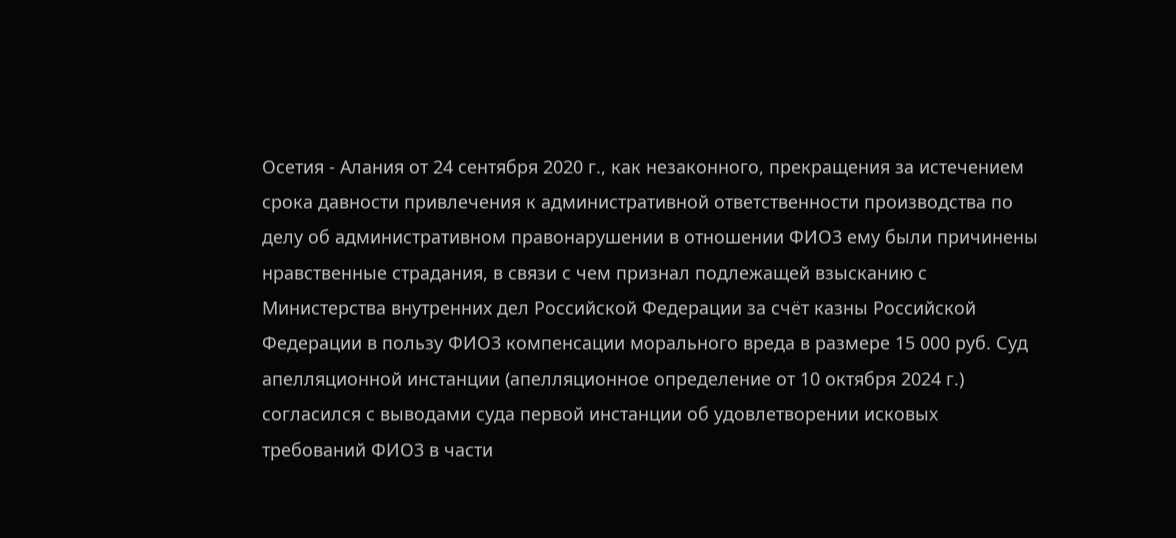Осетия - Алания от 24 сентября 2020 г., как незаконного, прекращения за истечением срока давности привлечения к административной ответственности производства по делу об административном правонарушении в отношении ФИО3 ему были причинены нравственные страдания, в связи с чем признал подлежащей взысканию с Министерства внутренних дел Российской Федерации за счёт казны Российской Федерации в пользу ФИО3 компенсации морального вреда в размере 15 000 руб. Суд апелляционной инстанции (апелляционное определение от 10 октября 2024 г.) согласился с выводами суда первой инстанции об удовлетворении исковых требований ФИО3 в части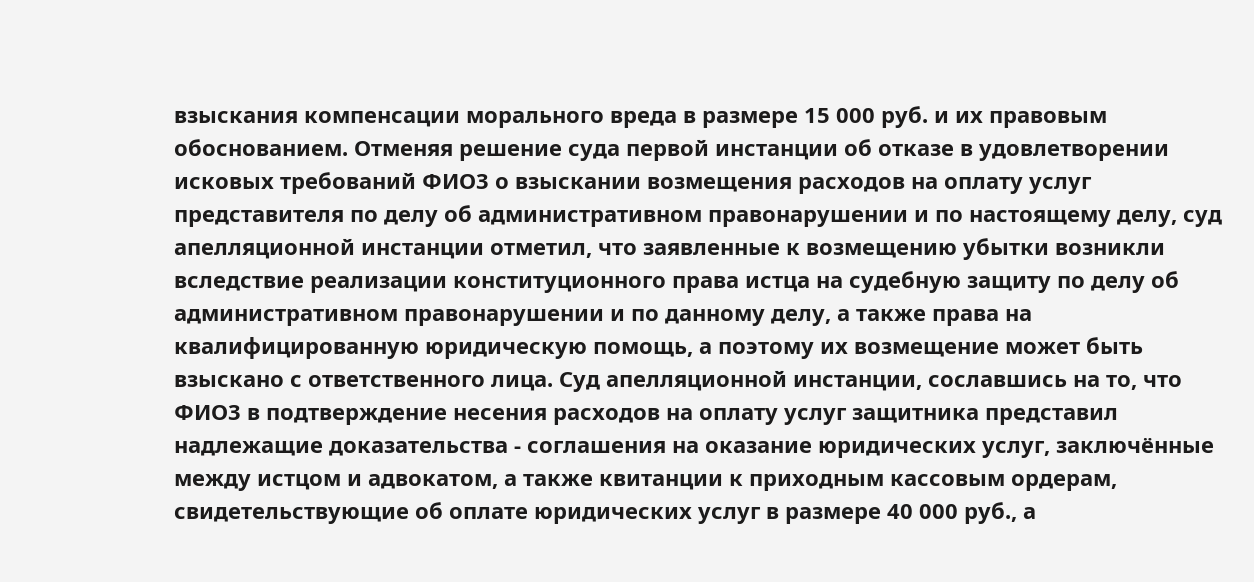взыскания компенсации морального вреда в размере 15 000 руб. и их правовым обоснованием. Отменяя решение суда первой инстанции об отказе в удовлетворении исковых требований ФИО3 о взыскании возмещения расходов на оплату услуг представителя по делу об административном правонарушении и по настоящему делу, суд апелляционной инстанции отметил, что заявленные к возмещению убытки возникли вследствие реализации конституционного права истца на судебную защиту по делу об административном правонарушении и по данному делу, а также права на квалифицированную юридическую помощь, а поэтому их возмещение может быть взыскано с ответственного лица. Суд апелляционной инстанции, сославшись на то, что ФИО3 в подтверждение несения расходов на оплату услуг защитника представил надлежащие доказательства - соглашения на оказание юридических услуг, заключённые между истцом и адвокатом, а также квитанции к приходным кассовым ордерам, свидетельствующие об оплате юридических услуг в размере 40 000 руб., а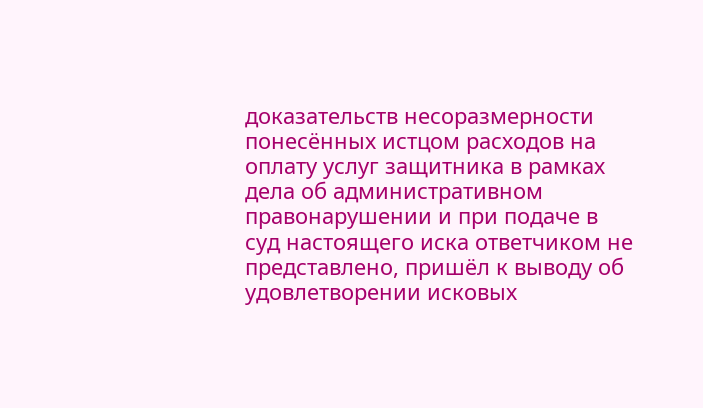доказательств несоразмерности понесённых истцом расходов на оплату услуг защитника в рамках дела об административном правонарушении и при подаче в суд настоящего иска ответчиком не представлено, пришёл к выводу об удовлетворении исковых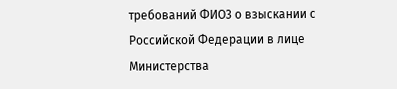требований ФИО3 о взыскании с Российской Федерации в лице Министерства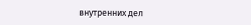внутренних дел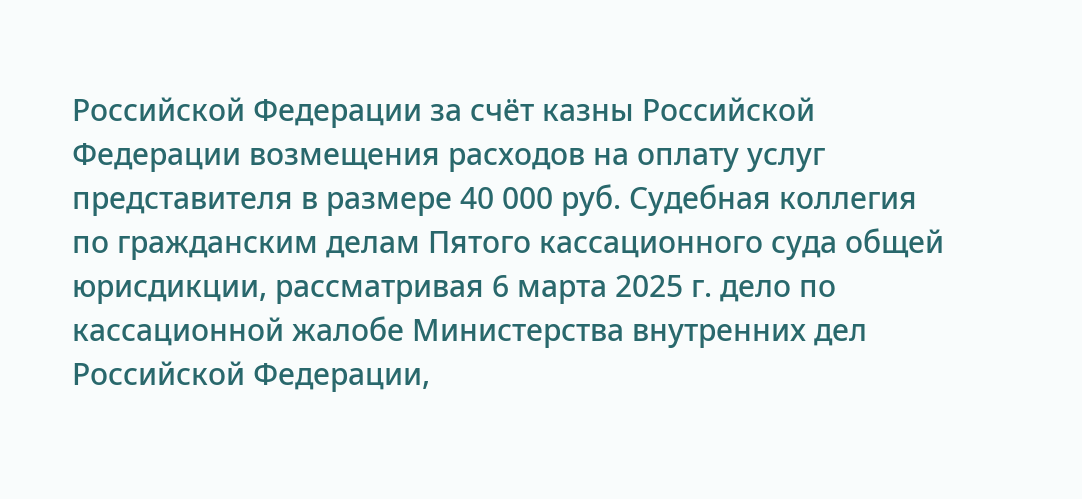Российской Федерации за счёт казны Российской Федерации возмещения расходов на оплату услуг представителя в размере 40 000 руб. Судебная коллегия по гражданским делам Пятого кассационного суда общей юрисдикции, рассматривая 6 марта 2025 г. дело по кассационной жалобе Министерства внутренних дел Российской Федерации,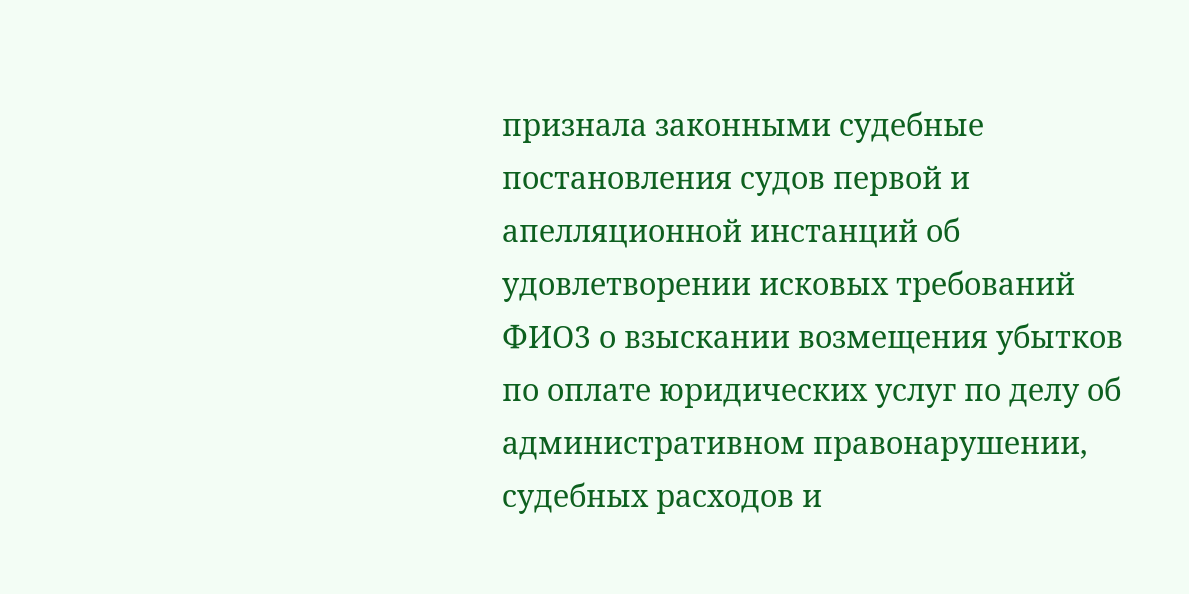признала законными судебные постановления судов первой и апелляционной инстанций об удовлетворении исковых требований ФИО3 о взыскании возмещения убытков по оплате юридических услуг по делу об административном правонарушении, судебных расходов и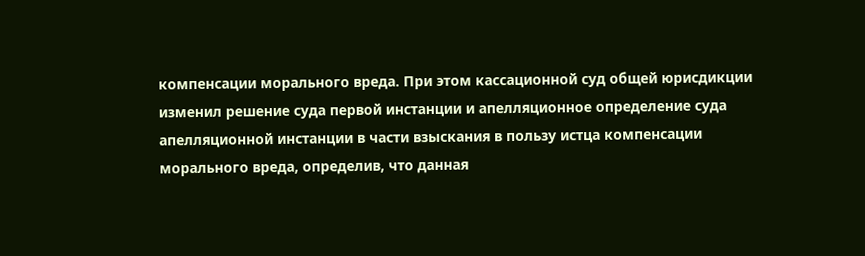компенсации морального вреда. При этом кассационной суд общей юрисдикции изменил решение суда первой инстанции и апелляционное определение суда апелляционной инстанции в части взыскания в пользу истца компенсации морального вреда, определив, что данная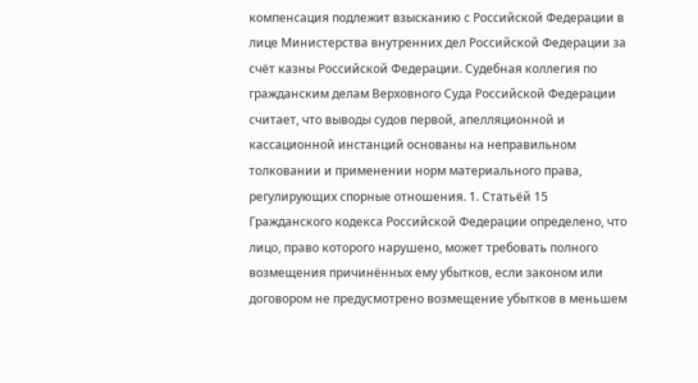компенсация подлежит взысканию с Российской Федерации в лице Министерства внутренних дел Российской Федерации за счёт казны Российской Федерации. Судебная коллегия по гражданским делам Верховного Суда Российской Федерации считает, что выводы судов первой, апелляционной и кассационной инстанций основаны на неправильном толковании и применении норм материального права, регулирующих спорные отношения. 1. Статьёй 15 Гражданского кодекса Российской Федерации определено, что лицо, право которого нарушено, может требовать полного возмещения причинённых ему убытков, если законом или договором не предусмотрено возмещение убытков в меньшем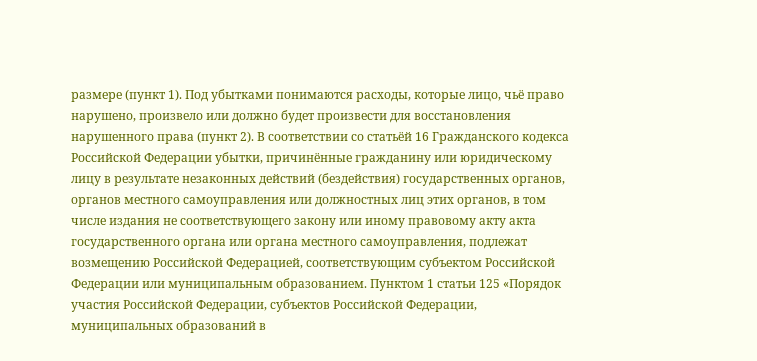размере (пункт 1). Под убытками понимаются расходы, которые лицо, чьё право нарушено, произвело или должно будет произвести для восстановления нарушенного права (пункт 2). В соответствии со статьёй 16 Гражданского кодекса Российской Федерации убытки, причинённые гражданину или юридическому лицу в результате незаконных действий (бездействия) государственных органов, органов местного самоуправления или должностных лиц этих органов, в том числе издания не соответствующего закону или иному правовому акту акта государственного органа или органа местного самоуправления, подлежат возмещению Российской Федерацией, соответствующим субъектом Российской Федерации или муниципальным образованием. Пунктом 1 статьи 125 «Порядок участия Российской Федерации, субъектов Российской Федерации, муниципальных образований в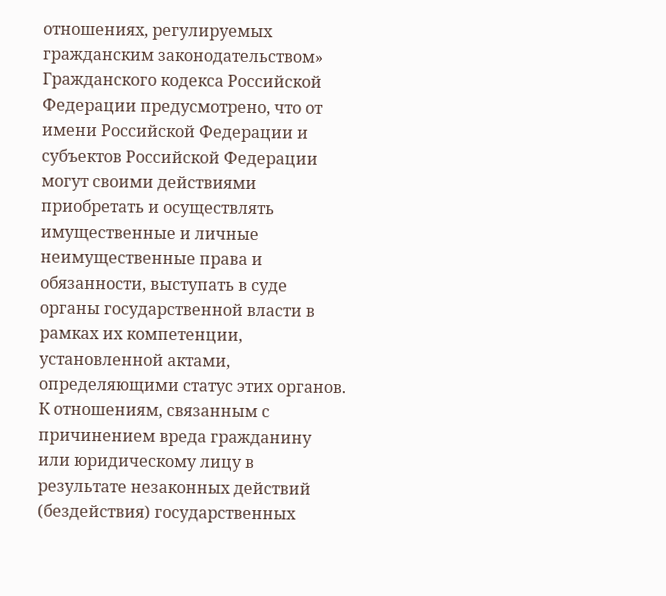отношениях, регулируемых гражданским законодательством» Гражданского кодекса Российской Федерации предусмотрено, что от имени Российской Федерации и субъектов Российской Федерации могут своими действиями приобретать и осуществлять имущественные и личные неимущественные права и обязанности, выступать в суде органы государственной власти в рамках их компетенции, установленной актами, определяющими статус этих органов. К отношениям, связанным с причинением вреда гражданину или юридическому лицу в результате незаконных действий (бездействия) государственных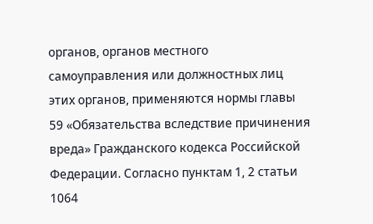органов, органов местного самоуправления или должностных лиц этих органов, применяются нормы главы 59 «Обязательства вследствие причинения вреда» Гражданского кодекса Российской Федерации. Согласно пунктам 1, 2 статьи 1064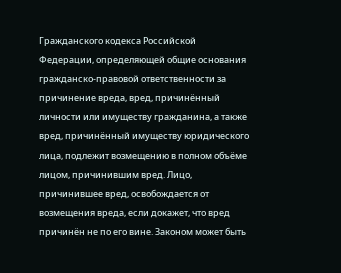Гражданского кодекса Российской Федерации, определяющей общие основания гражданско-правовой ответственности за причинение вреда, вред, причинённый личности или имуществу гражданина, а также вред, причинённый имуществу юридического лица, подлежит возмещению в полном объёме лицом, причинившим вред. Лицо, причинившее вред, освобождается от возмещения вреда, если докажет, что вред причинён не по его вине. Законом может быть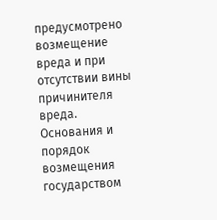предусмотрено возмещение вреда и при отсутствии вины причинителя вреда. Основания и порядок возмещения государством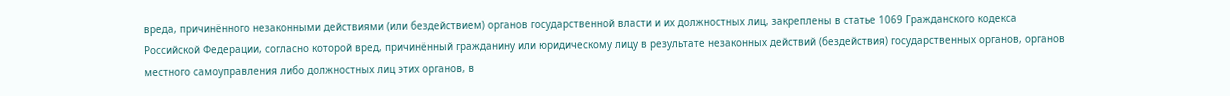вреда, причинённого незаконными действиями (или бездействием) органов государственной власти и их должностных лиц, закреплены в статье 1069 Гражданского кодекса Российской Федерации, согласно которой вред, причинённый гражданину или юридическому лицу в результате незаконных действий (бездействия) государственных органов, органов местного самоуправления либо должностных лиц этих органов, в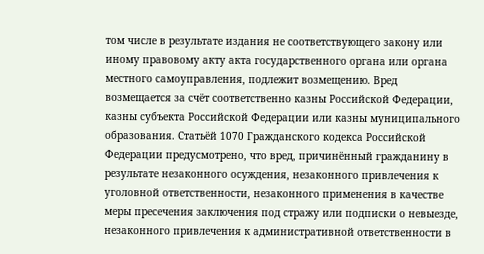том числе в результате издания не соответствующего закону или иному правовому акту акта государственного органа или органа местного самоуправления, подлежит возмещению. Вред возмещается за счёт соответственно казны Российской Федерации, казны субъекта Российской Федерации или казны муниципального образования. Статьёй 1070 Гражданского кодекса Российской Федерации предусмотрено, что вред, причинённый гражданину в результате незаконного осуждения, незаконного привлечения к уголовной ответственности, незаконного применения в качестве меры пресечения заключения под стражу или подписки о невыезде, незаконного привлечения к административной ответственности в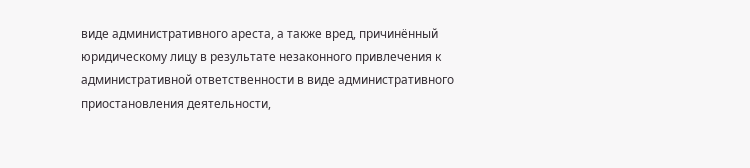виде административного ареста, а также вред, причинённый юридическому лицу в результате незаконного привлечения к административной ответственности в виде административного приостановления деятельности,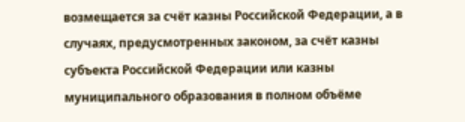возмещается за счёт казны Российской Федерации, а в случаях, предусмотренных законом, за счёт казны субъекта Российской Федерации или казны муниципального образования в полном объёме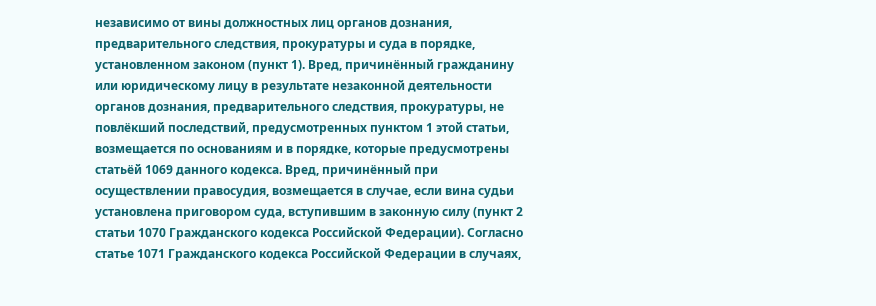независимо от вины должностных лиц органов дознания, предварительного следствия, прокуратуры и суда в порядке, установленном законом (пункт 1). Вред, причинённый гражданину или юридическому лицу в результате незаконной деятельности органов дознания, предварительного следствия, прокуратуры, не повлёкший последствий, предусмотренных пунктом 1 этой статьи, возмещается по основаниям и в порядке, которые предусмотрены статьёй 1069 данного кодекса. Вред, причинённый при осуществлении правосудия, возмещается в случае, если вина судьи установлена приговором суда, вступившим в законную силу (пункт 2 статьи 1070 Гражданского кодекса Российской Федерации). Согласно статье 1071 Гражданского кодекса Российской Федерации в случаях,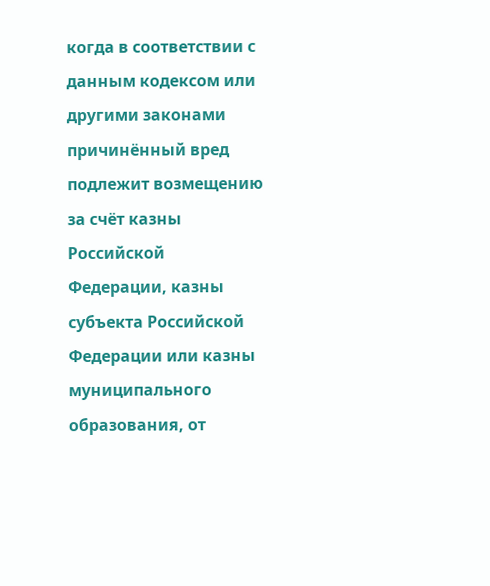когда в соответствии с данным кодексом или другими законами причинённый вред подлежит возмещению за счёт казны Российской Федерации, казны субъекта Российской Федерации или казны муниципального образования, от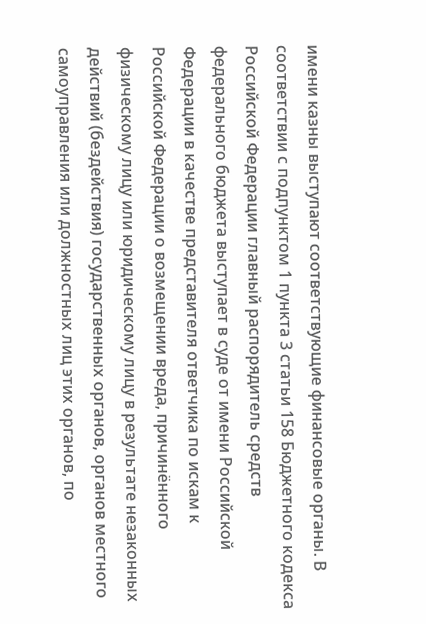имени казны выступают соответствующие финансовые органы. В соответствии с подпунктом 1 пункта 3 статьи 158 Бюджетного кодекса Российской Федерации главный распорядитель средств федерального бюджета выступает в суде от имени Российской Федерации в качестве представителя ответчика по искам к Российской Федерации о возмещении вреда, причинённого физическому лицу или юридическому лицу в результате незаконных действий (бездействия) государственных органов, органов местного самоуправления или должностных лиц этих органов, по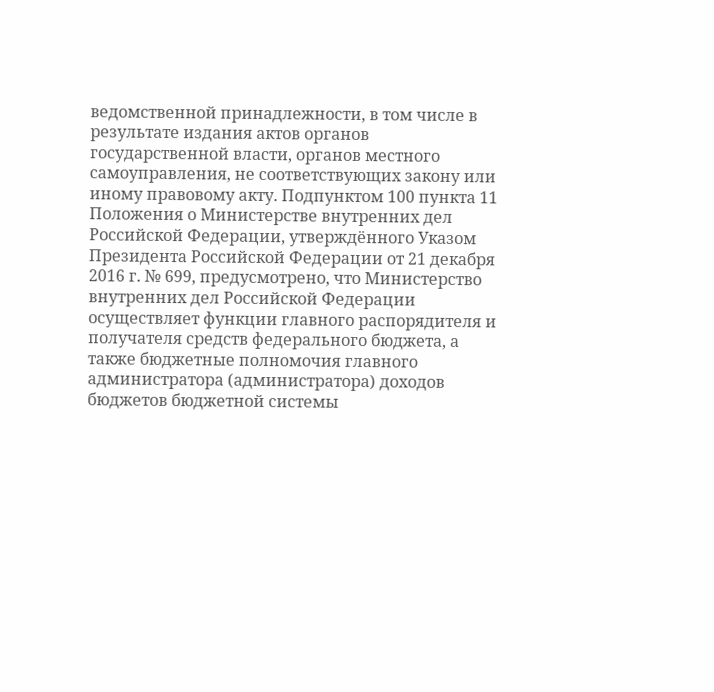ведомственной принадлежности, в том числе в результате издания актов органов государственной власти, органов местного самоуправления, не соответствующих закону или иному правовому акту. Подпунктом 100 пункта 11 Положения о Министерстве внутренних дел Российской Федерации, утверждённого Указом Президента Российской Федерации от 21 декабря 2016 г. № 699, предусмотрено, что Министерство внутренних дел Российской Федерации осуществляет функции главного распорядителя и получателя средств федерального бюджета, а также бюджетные полномочия главного администратора (администратора) доходов бюджетов бюджетной системы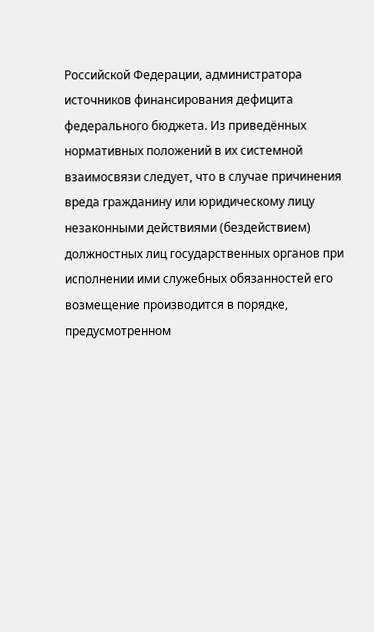Российской Федерации, администратора источников финансирования дефицита федерального бюджета. Из приведённых нормативных положений в их системной взаимосвязи следует, что в случае причинения вреда гражданину или юридическому лицу незаконными действиями (бездействием) должностных лиц государственных органов при исполнении ими служебных обязанностей его возмещение производится в порядке, предусмотренном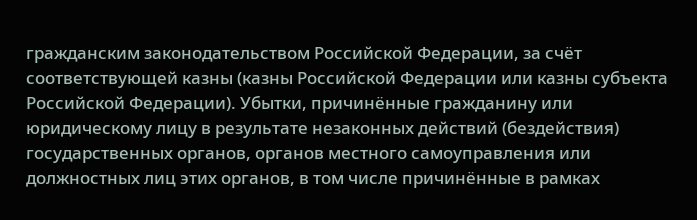гражданским законодательством Российской Федерации, за счёт соответствующей казны (казны Российской Федерации или казны субъекта Российской Федерации). Убытки, причинённые гражданину или юридическому лицу в результате незаконных действий (бездействия) государственных органов, органов местного самоуправления или должностных лиц этих органов, в том числе причинённые в рамках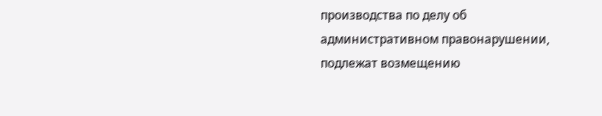производства по делу об административном правонарушении, подлежат возмещению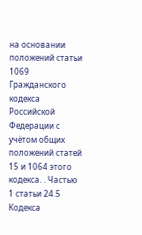на основании положений статьи 1069 Гражданского кодекса Российской Федерации с учётом общих положений статей 15 и 1064 этого кодекса. . Частью 1 статьи 24.5 Кодекса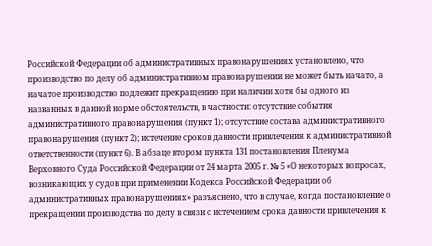Российской Федерации об административных правонарушениях установлено, что производство по делу об административном правонарушении не может быть начато, а начатое производство подлежит прекращению при наличии хотя бы одного из названных в данной норме обстоятельств, в частности: отсутствие события административного правонарушения (пункт 1); отсутствие состава административного правонарушения (пункт 2); истечение сроков давности привлечения к административной ответственности (пункт 6). В абзаце втором пункта 131 постановления Пленума Верховного Суда Российской Федерации от 24 марта 2005 г. № 5 «О некоторых вопросах, возникающих у судов при применении Кодекса Российской Федерации об административных правонарушениях» разъяснено, что в случае, когда постановление о прекращении производства по делу в связи с истечением срока давности привлечения к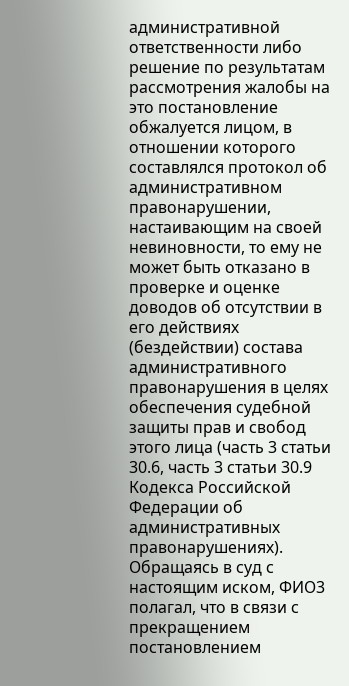административной ответственности либо решение по результатам рассмотрения жалобы на это постановление обжалуется лицом, в отношении которого составлялся протокол об административном правонарушении, настаивающим на своей невиновности, то ему не может быть отказано в проверке и оценке доводов об отсутствии в его действиях (бездействии) состава административного правонарушения в целях обеспечения судебной защиты прав и свобод этого лица (часть 3 статьи 30.6, часть 3 статьи 30.9 Кодекса Российской Федерации об административных правонарушениях). Обращаясь в суд с настоящим иском, ФИО3 полагал, что в связи с прекращением постановлением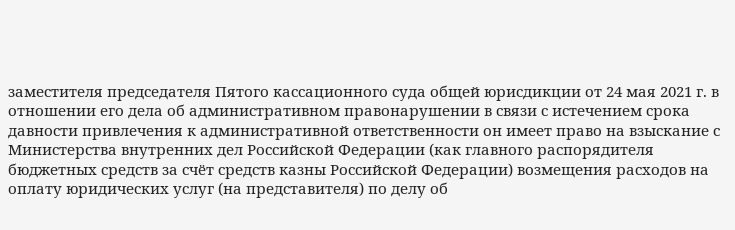заместителя председателя Пятого кассационного суда общей юрисдикции от 24 мая 2021 г. в отношении его дела об административном правонарушении в связи с истечением срока давности привлечения к административной ответственности он имеет право на взыскание с Министерства внутренних дел Российской Федерации (как главного распорядителя бюджетных средств за счёт средств казны Российской Федерации) возмещения расходов на оплату юридических услуг (на представителя) по делу об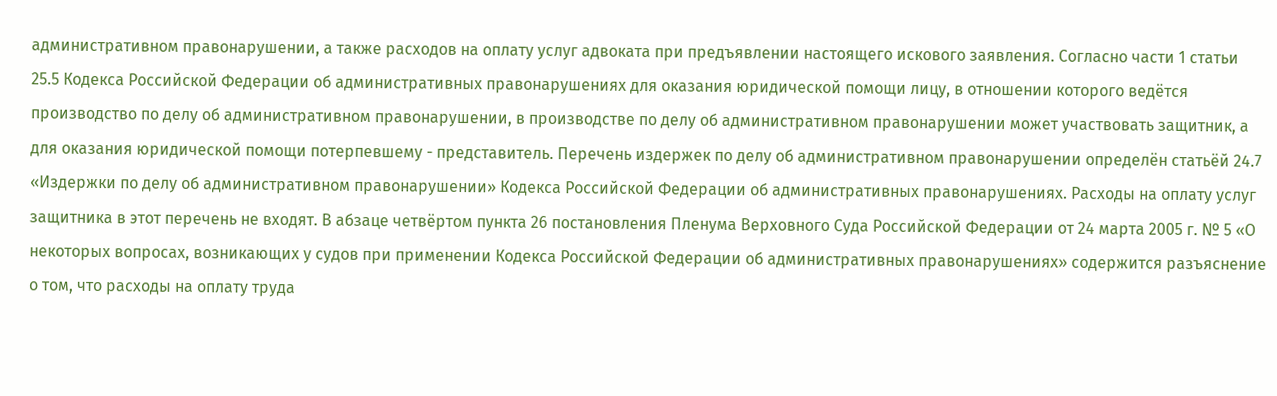административном правонарушении, а также расходов на оплату услуг адвоката при предъявлении настоящего искового заявления. Согласно части 1 статьи 25.5 Кодекса Российской Федерации об административных правонарушениях для оказания юридической помощи лицу, в отношении которого ведётся производство по делу об административном правонарушении, в производстве по делу об административном правонарушении может участвовать защитник, а для оказания юридической помощи потерпевшему - представитель. Перечень издержек по делу об административном правонарушении определён статьёй 24.7 «Издержки по делу об административном правонарушении» Кодекса Российской Федерации об административных правонарушениях. Расходы на оплату услуг защитника в этот перечень не входят. В абзаце четвёртом пункта 26 постановления Пленума Верховного Суда Российской Федерации от 24 марта 2005 г. № 5 «О некоторых вопросах, возникающих у судов при применении Кодекса Российской Федерации об административных правонарушениях» содержится разъяснение о том, что расходы на оплату труда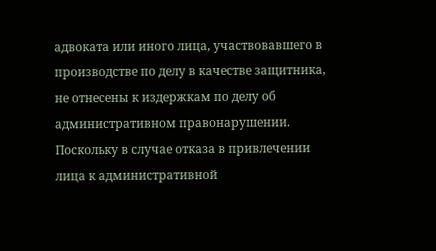адвоката или иного лица, участвовавшего в производстве по делу в качестве защитника, не отнесены к издержкам по делу об административном правонарушении. Поскольку в случае отказа в привлечении лица к административной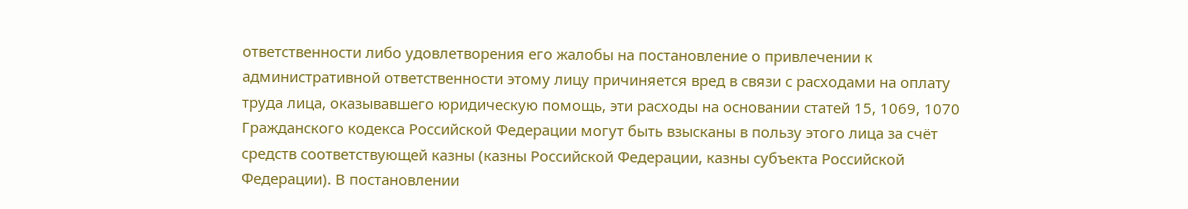ответственности либо удовлетворения его жалобы на постановление о привлечении к административной ответственности этому лицу причиняется вред в связи с расходами на оплату труда лица, оказывавшего юридическую помощь, эти расходы на основании статей 15, 1069, 1070 Гражданского кодекса Российской Федерации могут быть взысканы в пользу этого лица за счёт средств соответствующей казны (казны Российской Федерации, казны субъекта Российской Федерации). В постановлении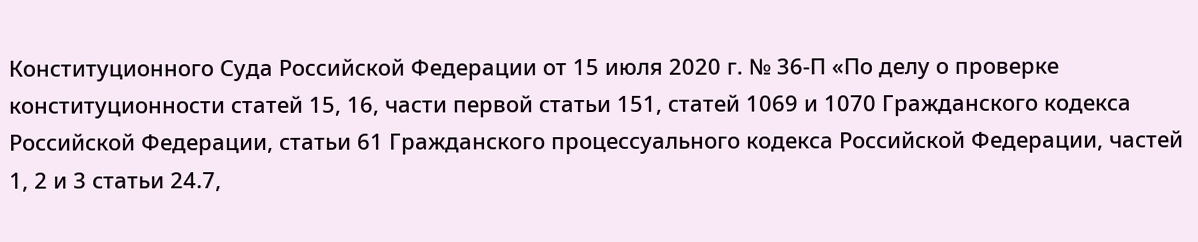Конституционного Суда Российской Федерации от 15 июля 2020 г. № 36-П «По делу о проверке конституционности статей 15, 16, части первой статьи 151, статей 1069 и 1070 Гражданского кодекса Российской Федерации, статьи 61 Гражданского процессуального кодекса Российской Федерации, частей 1, 2 и 3 статьи 24.7,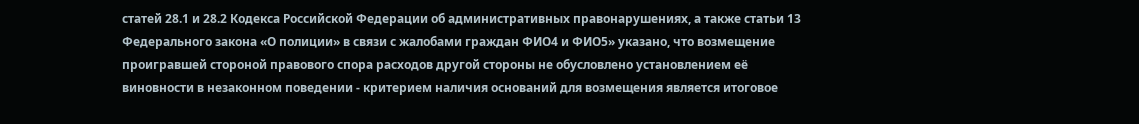статей 28.1 и 28.2 Кодекса Российской Федерации об административных правонарушениях, а также статьи 13 Федерального закона «О полиции» в связи с жалобами граждан ФИО4 и ФИО5» указано, что возмещение проигравшей стороной правового спора расходов другой стороны не обусловлено установлением её виновности в незаконном поведении - критерием наличия оснований для возмещения является итоговое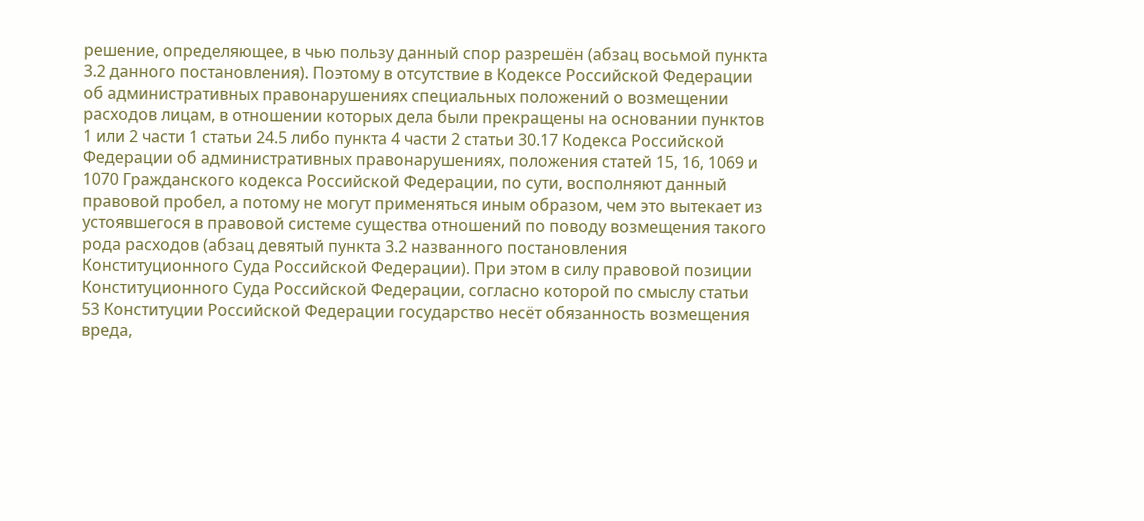решение, определяющее, в чью пользу данный спор разрешён (абзац восьмой пункта 3.2 данного постановления). Поэтому в отсутствие в Кодексе Российской Федерации об административных правонарушениях специальных положений о возмещении расходов лицам, в отношении которых дела были прекращены на основании пунктов 1 или 2 части 1 статьи 24.5 либо пункта 4 части 2 статьи 30.17 Кодекса Российской Федерации об административных правонарушениях, положения статей 15, 16, 1069 и 1070 Гражданского кодекса Российской Федерации, по сути, восполняют данный правовой пробел, а потому не могут применяться иным образом, чем это вытекает из устоявшегося в правовой системе существа отношений по поводу возмещения такого рода расходов (абзац девятый пункта 3.2 названного постановления Конституционного Суда Российской Федерации). При этом в силу правовой позиции Конституционного Суда Российской Федерации, согласно которой по смыслу статьи 53 Конституции Российской Федерации государство несёт обязанность возмещения вреда,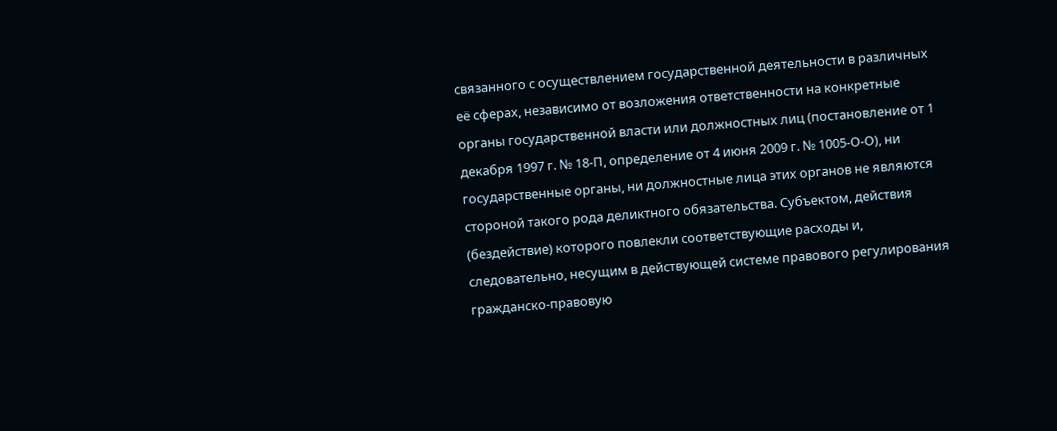связанного с осуществлением государственной деятельности в различных её сферах, независимо от возложения ответственности на конкретные органы государственной власти или должностных лиц (постановление от 1 декабря 1997 г. № 18-П, определение от 4 июня 2009 г. № 1005-О-О), ни государственные органы, ни должностные лица этих органов не являются стороной такого рода деликтного обязательства. Субъектом, действия (бездействие) которого повлекли соответствующие расходы и, следовательно, несущим в действующей системе правового регулирования гражданско-правовую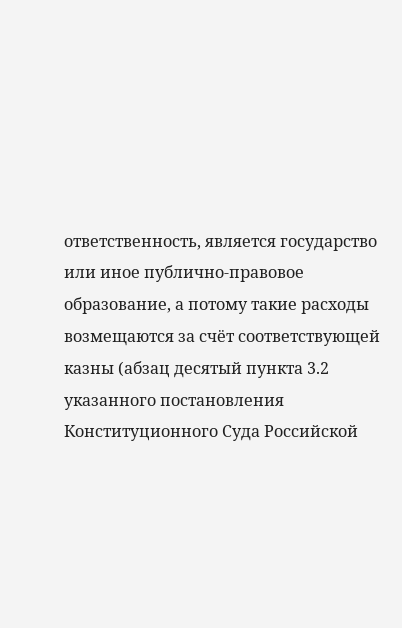ответственность, является государство или иное публично-правовое образование, а потому такие расходы возмещаются за счёт соответствующей казны (абзац десятый пункта 3.2 указанного постановления Конституционного Суда Российской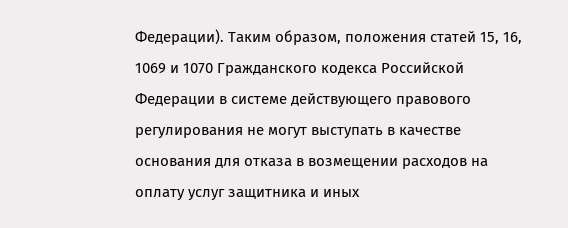Федерации). Таким образом, положения статей 15, 16, 1069 и 1070 Гражданского кодекса Российской Федерации в системе действующего правового регулирования не могут выступать в качестве основания для отказа в возмещении расходов на оплату услуг защитника и иных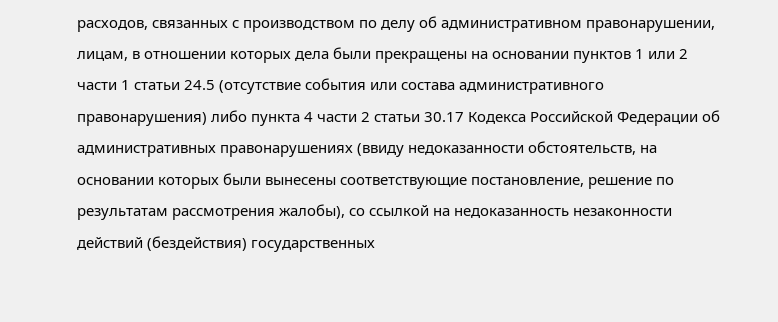расходов, связанных с производством по делу об административном правонарушении, лицам, в отношении которых дела были прекращены на основании пунктов 1 или 2 части 1 статьи 24.5 (отсутствие события или состава административного правонарушения) либо пункта 4 части 2 статьи 30.17 Кодекса Российской Федерации об административных правонарушениях (ввиду недоказанности обстоятельств, на основании которых были вынесены соответствующие постановление, решение по результатам рассмотрения жалобы), со ссылкой на недоказанность незаконности действий (бездействия) государственных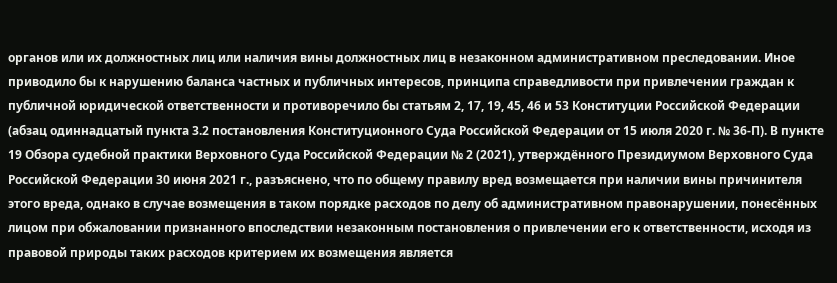органов или их должностных лиц или наличия вины должностных лиц в незаконном административном преследовании. Иное приводило бы к нарушению баланса частных и публичных интересов, принципа справедливости при привлечении граждан к публичной юридической ответственности и противоречило бы статьям 2, 17, 19, 45, 46 и 53 Конституции Российской Федерации (абзац одиннадцатый пункта 3.2 постановления Конституционного Суда Российской Федерации от 15 июля 2020 г. № 36-П). В пункте 19 Обзора судебной практики Верховного Суда Российской Федерации № 2 (2021), утверждённого Президиумом Верховного Суда Российской Федерации 30 июня 2021 г., разъяснено, что по общему правилу вред возмещается при наличии вины причинителя этого вреда, однако в случае возмещения в таком порядке расходов по делу об административном правонарушении, понесённых лицом при обжаловании признанного впоследствии незаконным постановления о привлечении его к ответственности, исходя из правовой природы таких расходов критерием их возмещения является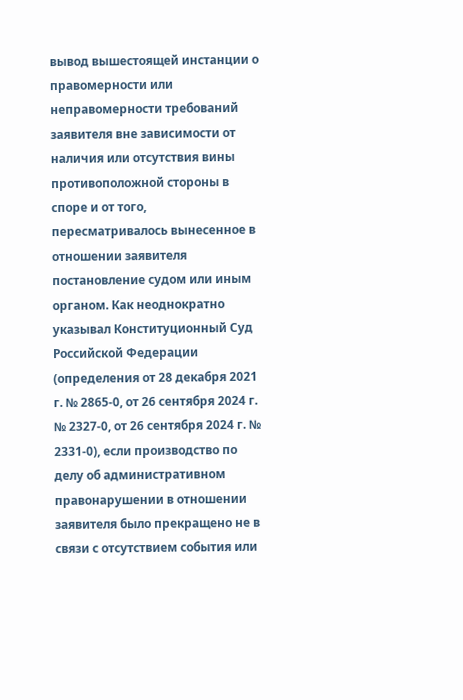вывод вышестоящей инстанции о правомерности или неправомерности требований заявителя вне зависимости от наличия или отсутствия вины противоположной стороны в споре и от того, пересматривалось вынесенное в отношении заявителя постановление судом или иным органом. Как неоднократно указывал Конституционный Суд Российской Федерации (определения от 28 декабря 2021 г. № 2865-0, от 26 сентября 2024 г. № 2327-0, от 26 сентября 2024 г. № 2331-0), если производство по делу об административном правонарушении в отношении заявителя было прекращено не в связи с отсутствием события или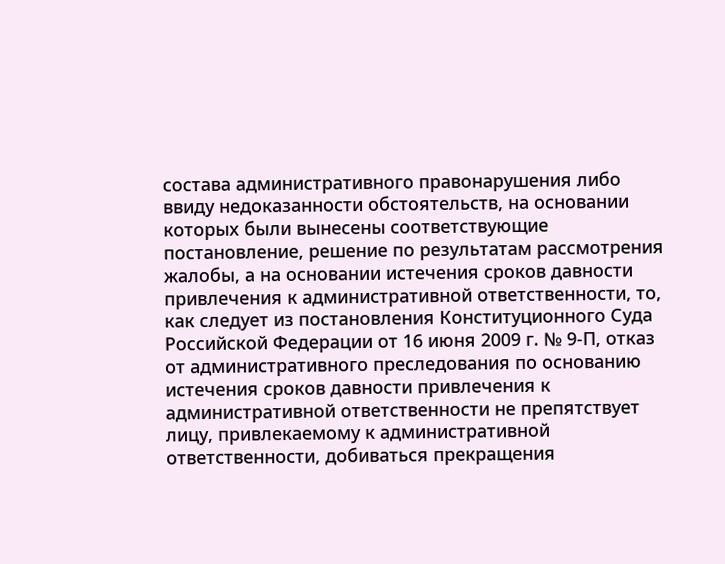состава административного правонарушения либо ввиду недоказанности обстоятельств, на основании которых были вынесены соответствующие постановление, решение по результатам рассмотрения жалобы, а на основании истечения сроков давности привлечения к административной ответственности, то, как следует из постановления Конституционного Суда Российской Федерации от 16 июня 2009 г. № 9-П, отказ от административного преследования по основанию истечения сроков давности привлечения к административной ответственности не препятствует лицу, привлекаемому к административной ответственности, добиваться прекращения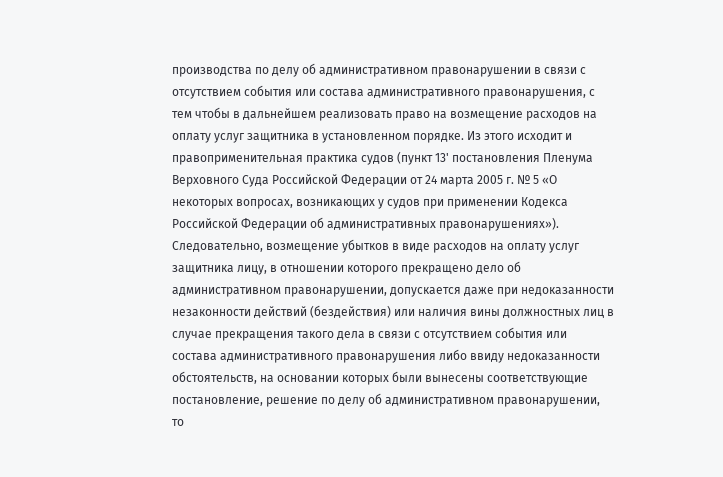производства по делу об административном правонарушении в связи с отсутствием события или состава административного правонарушения, с тем чтобы в дальнейшем реализовать право на возмещение расходов на оплату услуг защитника в установленном порядке. Из этого исходит и правоприменительная практика судов (пункт 13' постановления Пленума Верховного Суда Российской Федерации от 24 марта 2005 г. № 5 «О некоторых вопросах, возникающих у судов при применении Кодекса Российской Федерации об административных правонарушениях»). Следовательно, возмещение убытков в виде расходов на оплату услуг защитника лицу, в отношении которого прекращено дело об административном правонарушении, допускается даже при недоказанности незаконности действий (бездействия) или наличия вины должностных лиц в случае прекращения такого дела в связи с отсутствием события или состава административного правонарушения либо ввиду недоказанности обстоятельств, на основании которых были вынесены соответствующие постановление, решение по делу об административном правонарушении, то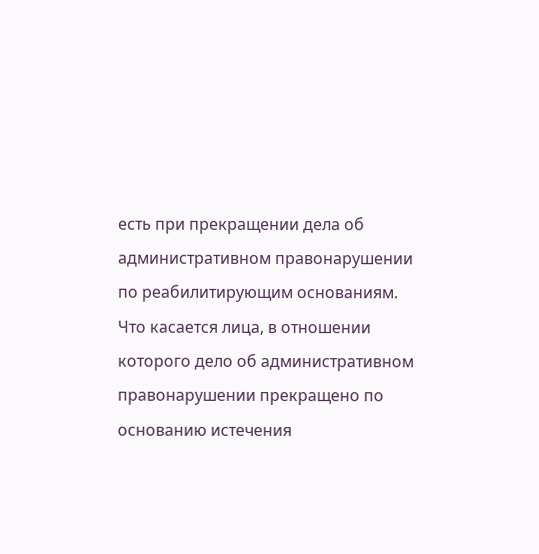есть при прекращении дела об административном правонарушении по реабилитирующим основаниям. Что касается лица, в отношении которого дело об административном правонарушении прекращено по основанию истечения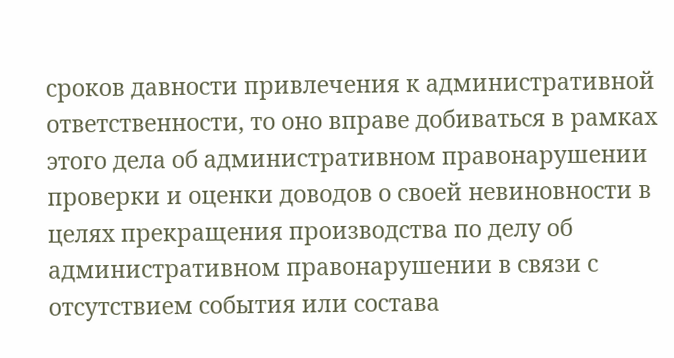сроков давности привлечения к административной ответственности, то оно вправе добиваться в рамках этого дела об административном правонарушении проверки и оценки доводов о своей невиновности в целях прекращения производства по делу об административном правонарушении в связи с отсутствием события или состава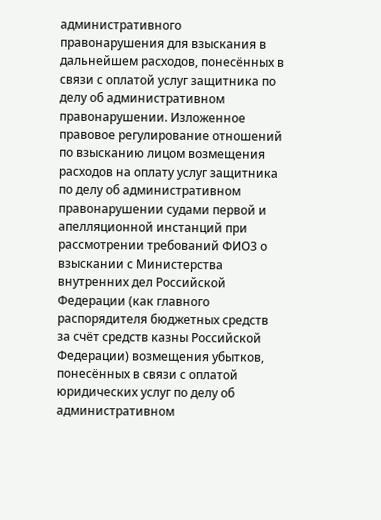административного правонарушения для взыскания в дальнейшем расходов, понесённых в связи с оплатой услуг защитника по делу об административном правонарушении. Изложенное правовое регулирование отношений по взысканию лицом возмещения расходов на оплату услуг защитника по делу об административном правонарушении судами первой и апелляционной инстанций при рассмотрении требований ФИО3 о взыскании с Министерства внутренних дел Российской Федерации (как главного распорядителя бюджетных средств за счёт средств казны Российской Федерации) возмещения убытков, понесённых в связи с оплатой юридических услуг по делу об административном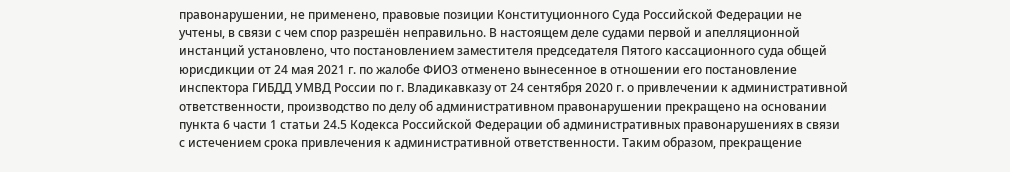правонарушении, не применено, правовые позиции Конституционного Суда Российской Федерации не учтены, в связи с чем спор разрешён неправильно. В настоящем деле судами первой и апелляционной инстанций установлено, что постановлением заместителя председателя Пятого кассационного суда общей юрисдикции от 24 мая 2021 г. по жалобе ФИО3 отменено вынесенное в отношении его постановление инспектора ГИБДД УМВД России по г. Владикавказу от 24 сентября 2020 г. о привлечении к административной ответственности, производство по делу об административном правонарушении прекращено на основании пункта 6 части 1 статьи 24.5 Кодекса Российской Федерации об административных правонарушениях в связи с истечением срока привлечения к административной ответственности. Таким образом, прекращение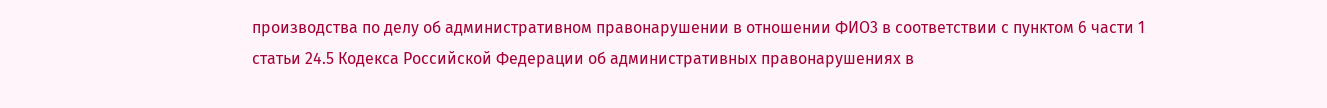производства по делу об административном правонарушении в отношении ФИО3 в соответствии с пунктом 6 части 1 статьи 24.5 Кодекса Российской Федерации об административных правонарушениях в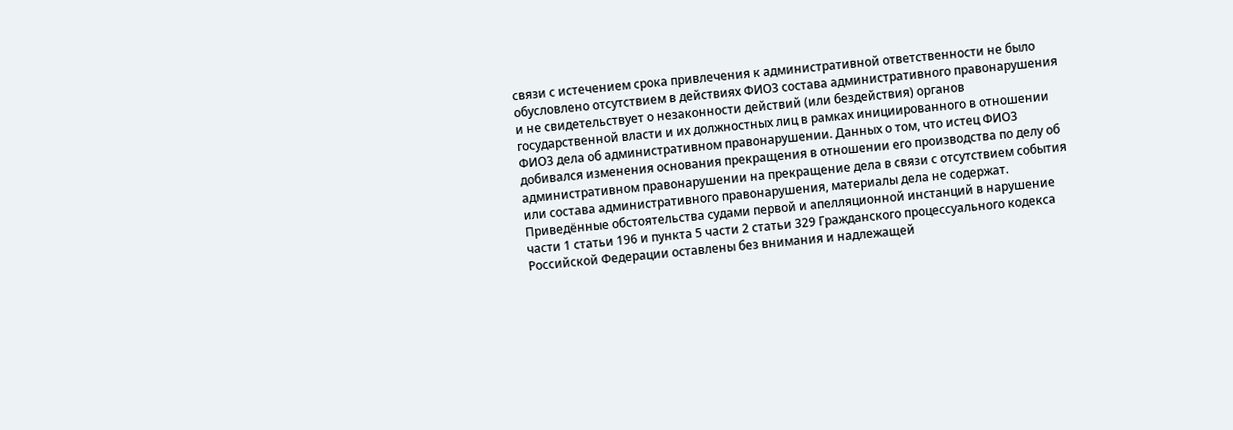связи с истечением срока привлечения к административной ответственности не было обусловлено отсутствием в действиях ФИО3 состава административного правонарушения и не свидетельствует о незаконности действий (или бездействия) органов государственной власти и их должностных лиц в рамках инициированного в отношении ФИО3 дела об административном правонарушении. Данных о том, что истец ФИО3 добивался изменения основания прекращения в отношении его производства по делу об административном правонарушении на прекращение дела в связи с отсутствием события или состава административного правонарушения, материалы дела не содержат. Приведённые обстоятельства судами первой и апелляционной инстанций в нарушение части 1 статьи 196 и пункта 5 части 2 статьи 329 Гражданского процессуального кодекса Российской Федерации оставлены без внимания и надлежащей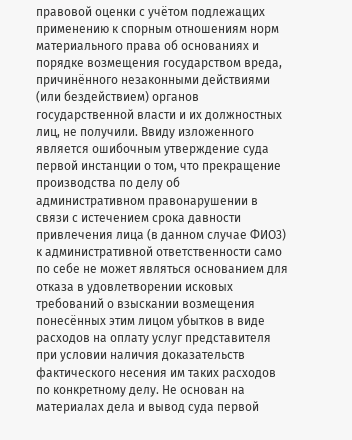правовой оценки с учётом подлежащих применению к спорным отношениям норм материального права об основаниях и порядке возмещения государством вреда, причинённого незаконными действиями (или бездействием) органов государственной власти и их должностных лиц, не получили. Ввиду изложенного является ошибочным утверждение суда первой инстанции о том, что прекращение производства по делу об административном правонарушении в связи с истечением срока давности привлечения лица (в данном случае ФИО3) к административной ответственности само по себе не может являться основанием для отказа в удовлетворении исковых требований о взыскании возмещения понесённых этим лицом убытков в виде расходов на оплату услуг представителя при условии наличия доказательств фактического несения им таких расходов по конкретному делу. Не основан на материалах дела и вывод суда первой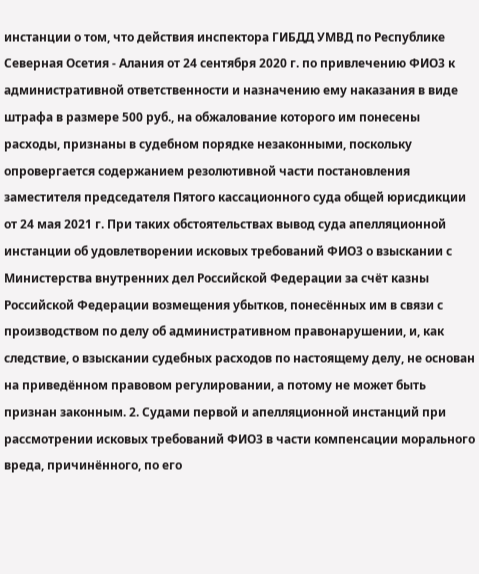инстанции о том, что действия инспектора ГИБДД УМВД по Республике Северная Осетия - Алания от 24 сентября 2020 г. по привлечению ФИО3 к административной ответственности и назначению ему наказания в виде штрафа в размере 500 руб., на обжалование которого им понесены расходы, признаны в судебном порядке незаконными, поскольку опровергается содержанием резолютивной части постановления заместителя председателя Пятого кассационного суда общей юрисдикции от 24 мая 2021 г. При таких обстоятельствах вывод суда апелляционной инстанции об удовлетворении исковых требований ФИО3 о взыскании с Министерства внутренних дел Российской Федерации за счёт казны Российской Федерации возмещения убытков, понесённых им в связи с производством по делу об административном правонарушении, и, как следствие, о взыскании судебных расходов по настоящему делу, не основан на приведённом правовом регулировании, а потому не может быть признан законным. 2. Судами первой и апелляционной инстанций при рассмотрении исковых требований ФИО3 в части компенсации морального вреда, причинённого, по его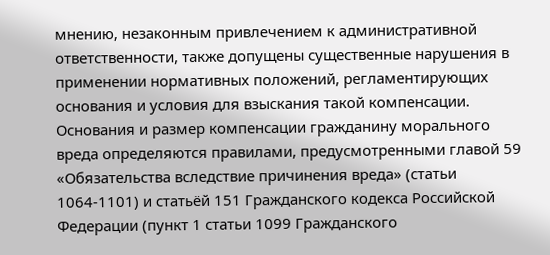мнению, незаконным привлечением к административной ответственности, также допущены существенные нарушения в применении нормативных положений, регламентирующих основания и условия для взыскания такой компенсации. Основания и размер компенсации гражданину морального вреда определяются правилами, предусмотренными главой 59 «Обязательства вследствие причинения вреда» (статьи 1064-1101) и статьёй 151 Гражданского кодекса Российской Федерации (пункт 1 статьи 1099 Гражданского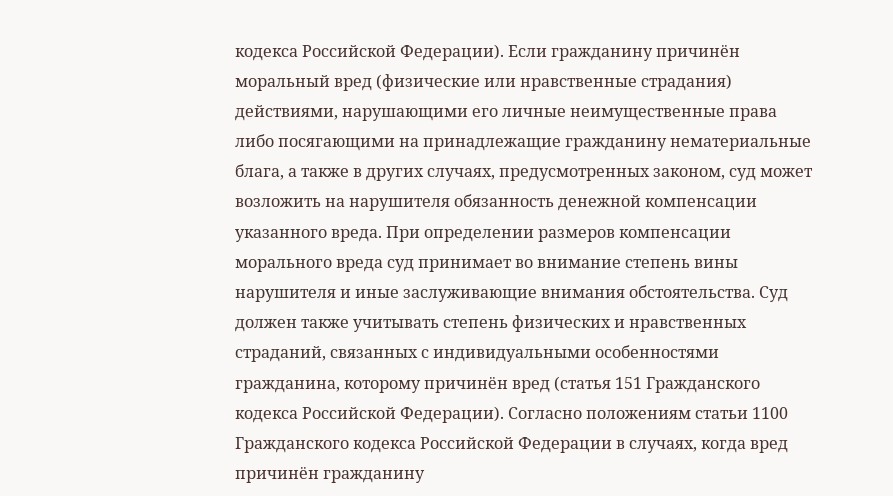кодекса Российской Федерации). Если гражданину причинён моральный вред (физические или нравственные страдания) действиями, нарушающими его личные неимущественные права либо посягающими на принадлежащие гражданину нематериальные блага, а также в других случаях, предусмотренных законом, суд может возложить на нарушителя обязанность денежной компенсации указанного вреда. При определении размеров компенсации морального вреда суд принимает во внимание степень вины нарушителя и иные заслуживающие внимания обстоятельства. Суд должен также учитывать степень физических и нравственных страданий, связанных с индивидуальными особенностями гражданина, которому причинён вред (статья 151 Гражданского кодекса Российской Федерации). Согласно положениям статьи 1100 Гражданского кодекса Российской Федерации в случаях, когда вред причинён гражданину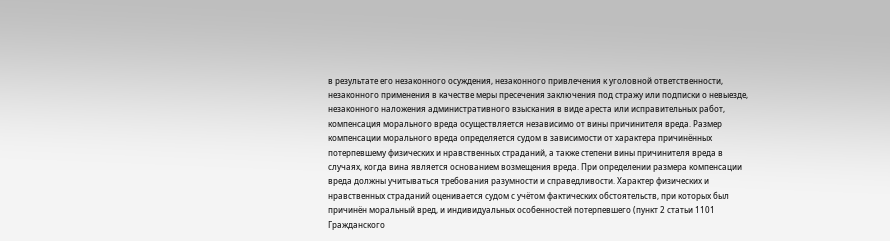в результате его незаконного осуждения, незаконного привлечения к уголовной ответственности, незаконного применения в качестве меры пресечения заключения под стражу или подписки о невыезде, незаконного наложения административного взыскания в виде ареста или исправительных работ, компенсация морального вреда осуществляется независимо от вины причинителя вреда. Размер компенсации морального вреда определяется судом в зависимости от характера причинённых потерпевшему физических и нравственных страданий, а также степени вины причинителя вреда в случаях, когда вина является основанием возмещения вреда. При определении размера компенсации вреда должны учитываться требования разумности и справедливости. Характер физических и нравственных страданий оценивается судом с учётом фактических обстоятельств, при которых был причинён моральный вред, и индивидуальных особенностей потерпевшего (пункт 2 статьи 1101 Гражданского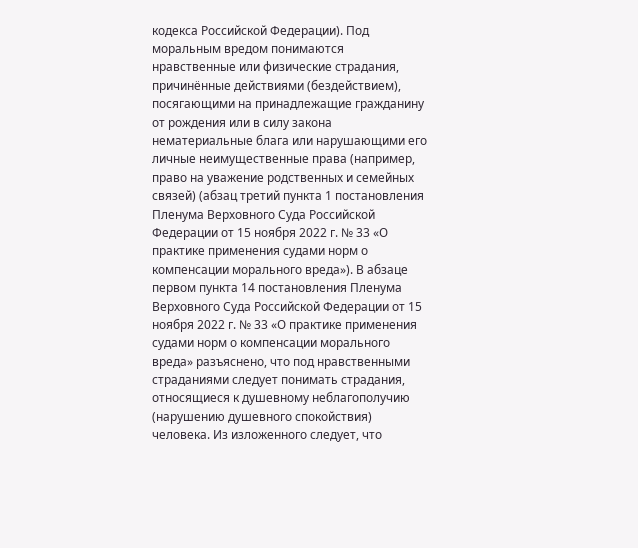кодекса Российской Федерации). Под моральным вредом понимаются нравственные или физические страдания, причинённые действиями (бездействием), посягающими на принадлежащие гражданину от рождения или в силу закона нематериальные блага или нарушающими его личные неимущественные права (например, право на уважение родственных и семейных связей) (абзац третий пункта 1 постановления Пленума Верховного Суда Российской Федерации от 15 ноября 2022 г. № 33 «О практике применения судами норм о компенсации морального вреда»). В абзаце первом пункта 14 постановления Пленума Верховного Суда Российской Федерации от 15 ноября 2022 г. № 33 «О практике применения судами норм о компенсации морального вреда» разъяснено, что под нравственными страданиями следует понимать страдания, относящиеся к душевному неблагополучию (нарушению душевного спокойствия) человека. Из изложенного следует, что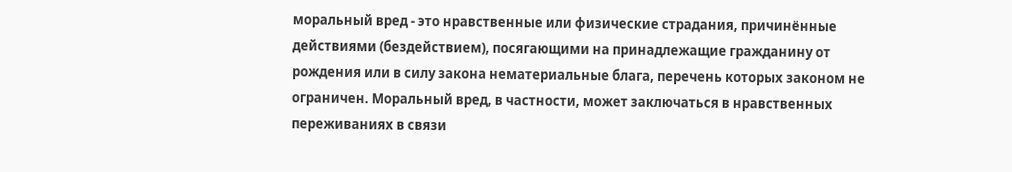моральный вред - это нравственные или физические страдания, причинённые действиями (бездействием), посягающими на принадлежащие гражданину от рождения или в силу закона нематериальные блага, перечень которых законом не ограничен. Моральный вред, в частности, может заключаться в нравственных переживаниях в связи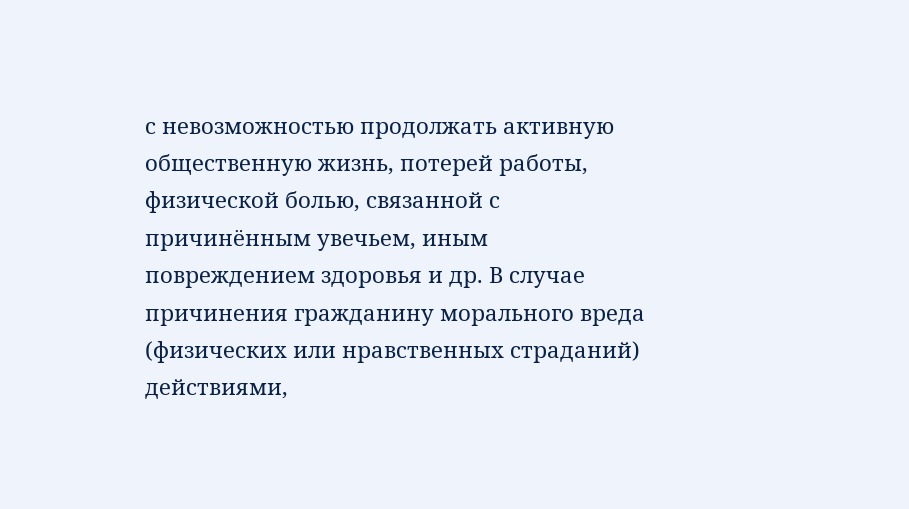с невозможностью продолжать активную общественную жизнь, потерей работы, физической болью, связанной с причинённым увечьем, иным повреждением здоровья и др. В случае причинения гражданину морального вреда (физических или нравственных страданий) действиями,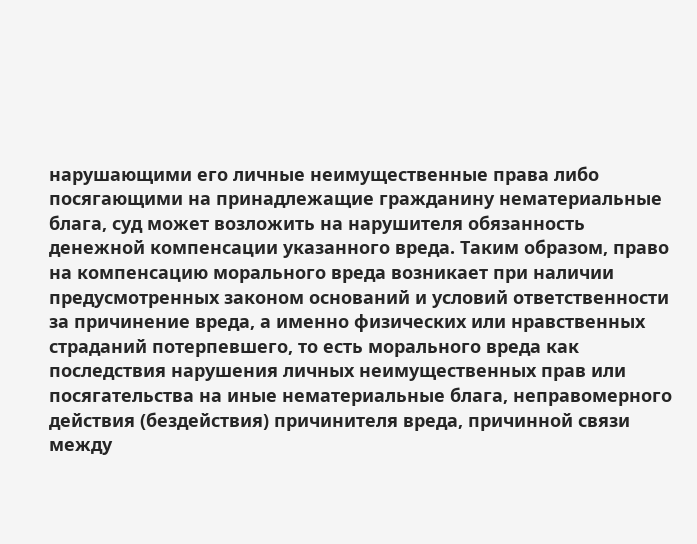нарушающими его личные неимущественные права либо посягающими на принадлежащие гражданину нематериальные блага, суд может возложить на нарушителя обязанность денежной компенсации указанного вреда. Таким образом, право на компенсацию морального вреда возникает при наличии предусмотренных законом оснований и условий ответственности за причинение вреда, а именно физических или нравственных страданий потерпевшего, то есть морального вреда как последствия нарушения личных неимущественных прав или посягательства на иные нематериальные блага, неправомерного действия (бездействия) причинителя вреда, причинной связи между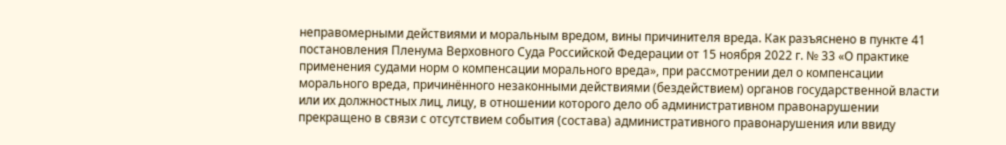неправомерными действиями и моральным вредом, вины причинителя вреда. Как разъяснено в пункте 41 постановления Пленума Верховного Суда Российской Федерации от 15 ноября 2022 г. № 33 «О практике применения судами норм о компенсации морального вреда», при рассмотрении дел о компенсации морального вреда, причинённого незаконными действиями (бездействием) органов государственной власти или их должностных лиц, лицу, в отношении которого дело об административном правонарушении прекращено в связи с отсутствием события (состава) административного правонарушения или ввиду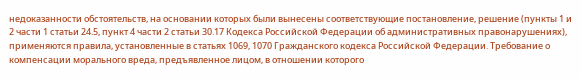недоказанности обстоятельств, на основании которых были вынесены соответствующие постановление, решение (пункты 1 и 2 части 1 статьи 24.5, пункт 4 части 2 статьи 30.17 Кодекса Российской Федерации об административных правонарушениях), применяются правила, установленные в статьях 1069, 1070 Гражданского кодекса Российской Федерации. Требование о компенсации морального вреда, предъявленное лицом, в отношении которого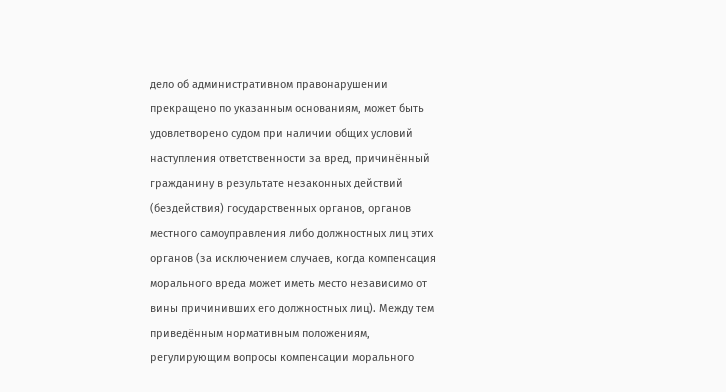дело об административном правонарушении прекращено по указанным основаниям, может быть удовлетворено судом при наличии общих условий наступления ответственности за вред, причинённый гражданину в результате незаконных действий (бездействия) государственных органов, органов местного самоуправления либо должностных лиц этих органов (за исключением случаев, когда компенсация морального вреда может иметь место независимо от вины причинивших его должностных лиц). Между тем приведённым нормативным положениям, регулирующим вопросы компенсации морального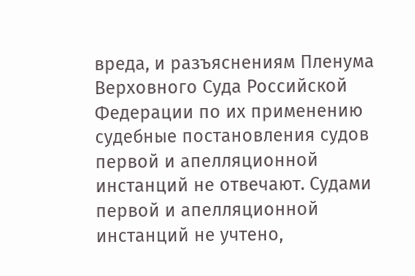вреда, и разъяснениям Пленума Верховного Суда Российской Федерации по их применению судебные постановления судов первой и апелляционной инстанций не отвечают. Судами первой и апелляционной инстанций не учтено,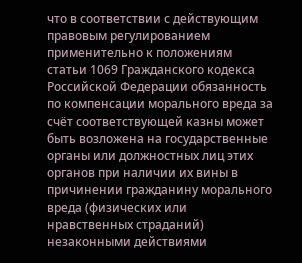что в соответствии с действующим правовым регулированием применительно к положениям статьи 1069 Гражданского кодекса Российской Федерации обязанность по компенсации морального вреда за счёт соответствующей казны может быть возложена на государственные органы или должностных лиц этих органов при наличии их вины в причинении гражданину морального вреда (физических или нравственных страданий) незаконными действиями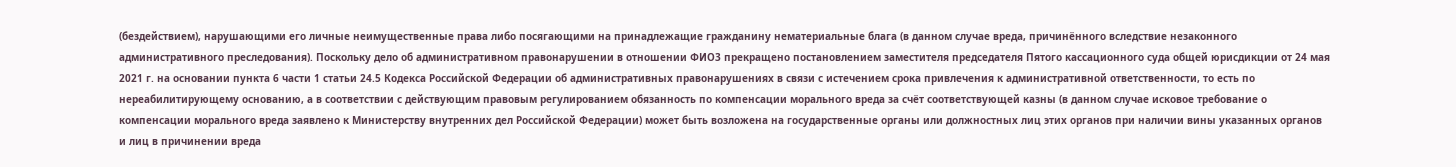(бездействием), нарушающими его личные неимущественные права либо посягающими на принадлежащие гражданину нематериальные блага (в данном случае вреда, причинённого вследствие незаконного административного преследования). Поскольку дело об административном правонарушении в отношении ФИО3 прекращено постановлением заместителя председателя Пятого кассационного суда общей юрисдикции от 24 мая 2021 г. на основании пункта 6 части 1 статьи 24.5 Кодекса Российской Федерации об административных правонарушениях в связи с истечением срока привлечения к административной ответственности, то есть по нереабилитирующему основанию, а в соответствии с действующим правовым регулированием обязанность по компенсации морального вреда за счёт соответствующей казны (в данном случае исковое требование о компенсации морального вреда заявлено к Министерству внутренних дел Российской Федерации) может быть возложена на государственные органы или должностных лиц этих органов при наличии вины указанных органов и лиц в причинении вреда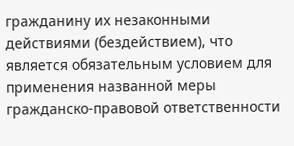гражданину их незаконными действиями (бездействием), что является обязательным условием для применения названной меры гражданско-правовой ответственности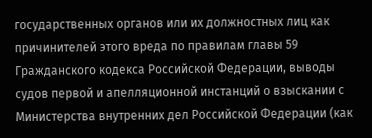государственных органов или их должностных лиц как причинителей этого вреда по правилам главы 59 Гражданского кодекса Российской Федерации, выводы судов первой и апелляционной инстанций о взыскании с Министерства внутренних дел Российской Федерации (как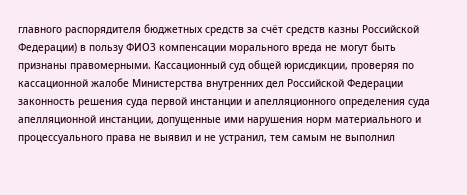главного распорядителя бюджетных средств за счёт средств казны Российской Федерации) в пользу ФИО3 компенсации морального вреда не могут быть признаны правомерными. Кассационный суд общей юрисдикции, проверяя по кассационной жалобе Министерства внутренних дел Российской Федерации законность решения суда первой инстанции и апелляционного определения суда апелляционной инстанции, допущенные ими нарушения норм материального и процессуального права не выявил и не устранил, тем самым не выполнил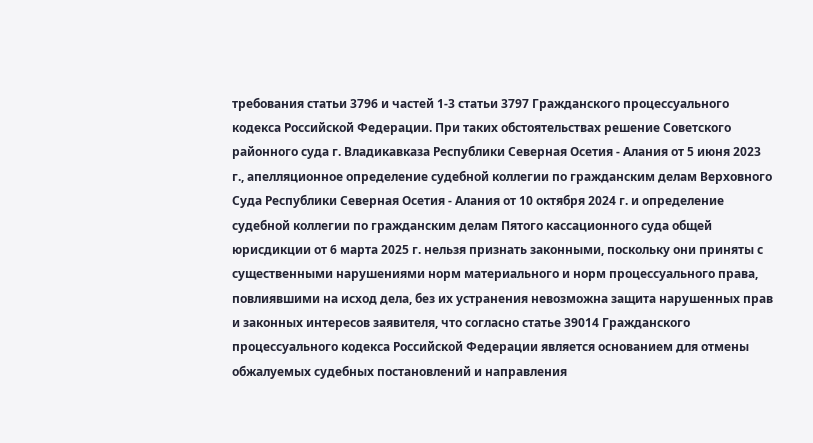требования статьи 3796 и частей 1-3 статьи 3797 Гражданского процессуального кодекса Российской Федерации. При таких обстоятельствах решение Советского районного суда г. Владикавказа Республики Северная Осетия - Алания от 5 июня 2023 г., апелляционное определение судебной коллегии по гражданским делам Верховного Суда Республики Северная Осетия - Алания от 10 октября 2024 г. и определение судебной коллегии по гражданским делам Пятого кассационного суда общей юрисдикции от 6 марта 2025 г. нельзя признать законными, поскольку они приняты с существенными нарушениями норм материального и норм процессуального права, повлиявшими на исход дела, без их устранения невозможна защита нарушенных прав и законных интересов заявителя, что согласно статье 39014 Гражданского процессуального кодекса Российской Федерации является основанием для отмены обжалуемых судебных постановлений и направления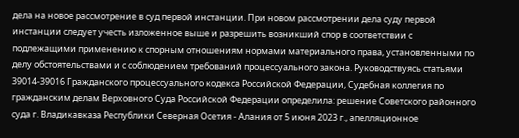дела на новое рассмотрение в суд первой инстанции. При новом рассмотрении дела суду первой инстанции следует учесть изложенное выше и разрешить возникший спор в соответствии с подлежащими применению к спорным отношениям нормами материального права, установленными по делу обстоятельствами и с соблюдением требований процессуального закона. Руководствуясь статьями 39014-39016 Гражданского процессуального кодекса Российской Федерации, Судебная коллегия по гражданским делам Верховного Суда Российской Федерации определила: решение Советского районного суда г. Владикавказа Республики Северная Осетия - Алания от 5 июня 2023 г., апелляционное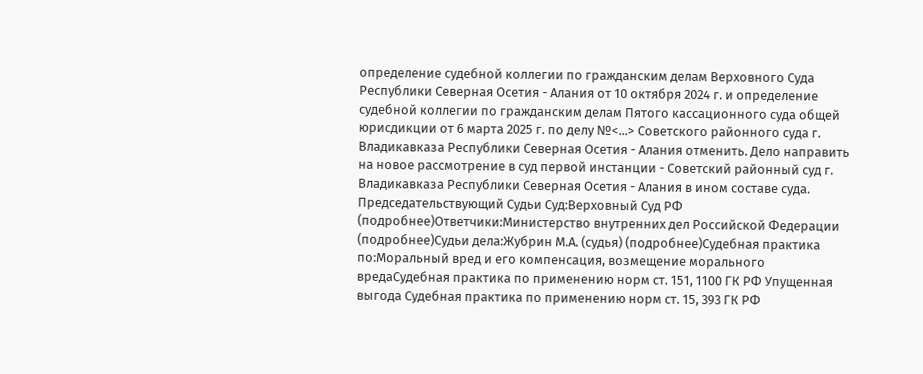определение судебной коллегии по гражданским делам Верховного Суда Республики Северная Осетия - Алания от 10 октября 2024 г. и определение судебной коллегии по гражданским делам Пятого кассационного суда общей юрисдикции от 6 марта 2025 г. по делу №<...> Советского районного суда г. Владикавказа Республики Северная Осетия - Алания отменить. Дело направить на новое рассмотрение в суд первой инстанции - Советский районный суд г. Владикавказа Республики Северная Осетия - Алания в ином составе суда. Председательствующий Судьи Суд:Верховный Суд РФ (подробнее)Ответчики:Министерство внутренних дел Российской Федерации (подробнее)Судьи дела:Жубрин М.А. (судья) (подробнее)Судебная практика по:Моральный вред и его компенсация, возмещение морального вредаСудебная практика по применению норм ст. 151, 1100 ГК РФ Упущенная выгода Судебная практика по применению норм ст. 15, 393 ГК РФ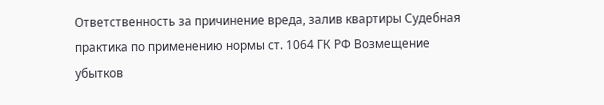Ответственность за причинение вреда, залив квартиры Судебная практика по применению нормы ст. 1064 ГК РФ Возмещение убытков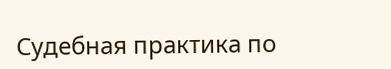Судебная практика по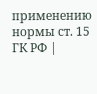применению нормы ст. 15 ГК РФ |